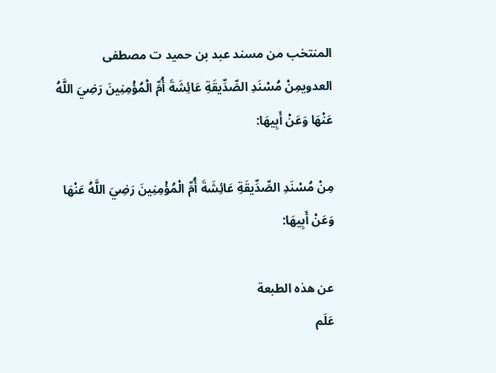المنتخب من مسند عبد بن حميد ت مصطفى العدويمِنْ مُسْنَدِ الصِّدِّيقَةِ عَائِشَةَ أُمِّ الْمُؤْمِنِينَ رَضِيَ اللَّهُ عَنْهَا وَعَنْ أَبِيهَا:

مِنْ مُسْنَدِ الصِّدِّيقَةِ عَائِشَةَ أُمِّ الْمُؤْمِنِينَ رَضِيَ اللَّهُ عَنْهَا وَعَنْ أَبِيهَا:

عن هذه الطبعة
عَلَم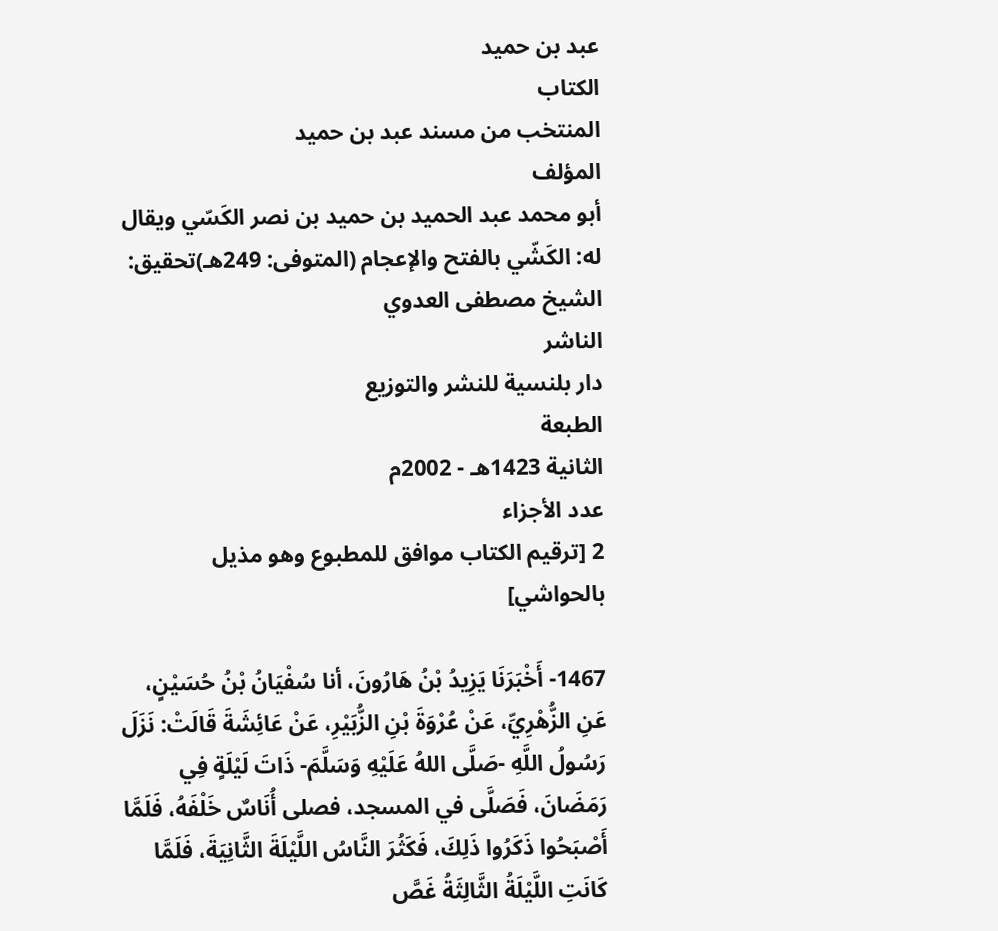عبد بن حميد
الكتاب
المنتخب من مسند عبد بن حميد
المؤلف
أبو محمد عبد الحميد بن حميد بن نصر الكَسّي ويقال له: الكَشّي بالفتح والإعجام (المتوفى: 249هـ)تحقيق: الشيخ مصطفى العدوي
الناشر
دار بلنسية للنشر والتوزيع
الطبعة
الثانية 1423هـ - 2002م
عدد الأجزاء
2 [ترقيم الكتاب موافق للمطبوع وهو مذيل بالحواشي]

1467- أَخْبَرَنَا يَزِيدُ بْنُ هَارُونَ، أنا سُفْيَانُ بْنُ حُسَيْنٍ، عَنِ الزُّهْرِيِّ، عَنْ عُرْوَةَ بْنِ الزُّبَيْرِ، عَنْ عَائِشَةَ قَالَتْ: نَزَلَ رَسُولُ اللَّهِ -صَلَّى اللهُ عَلَيْهِ وَسَلَّمَ- ذَاتَ لَيْلَةٍ فِي رَمَضَانَ، فَصَلَّى في المسجد، فصلى أُنَاسٌ خَلْفَهُ، فَلَمَّا أَصْبَحُوا ذَكَرُوا ذَلِكَ، فَكَثُرَ النَّاسُ اللَّيْلَةَ الثَّانِيَةَ، فَلَمَّا كَانَتِ اللَّيْلَةُ الثَّالِثَةُ غَصَّ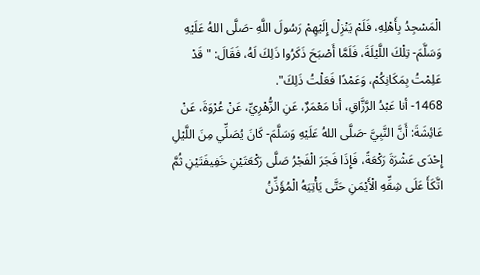الْمَسْجِدُ بِأَهْلِهِ، فَلَمْ يَنْزِلْ إِلَيْهِمْ رَسُولَ اللَّهِ -صَلَّى اللهُ عَلَيْهِ وَسَلَّمَ- تِلْكَ اللَّيْلَةَ، فَلَمَّا أَصْبَحَ ذَكَرُوا ذَلِكَ لَهُ، فَقَالَ: "قَدْ عَلِمْتُ بِمَكَانِكُمْ، وَعَمْدًا فَعَلْتُ ذَلِكَ".
1468- أنا عَبْدُ الرَّزَّاقِ، أنا مَعْمَرٌ، عَنِ الزُّهْرِيِّ، عَنْ عُرْوَةَ، عَنْ عَائِشَةَ: أَنَّ النَّبِيَّ -صَلَّى اللهُ عَلَيْهِ وَسَلَّمَ- كَانَ يُصَلِّي مِنَ اللَّيْلِ إِحْدَى عَشْرَةَ رَكْعَةً، فَإِذَا فَجَرَ الْفَجْرُ صَلَّى رَكْعَتَيْنِ خَفِيفَتَيْنِ ثُمَّ اتَّكَأَ عَلَى شِقِّهِ الْأَيْمَنِ حَتَّى يَأْتِيَهُ الْمُؤَذِّنُ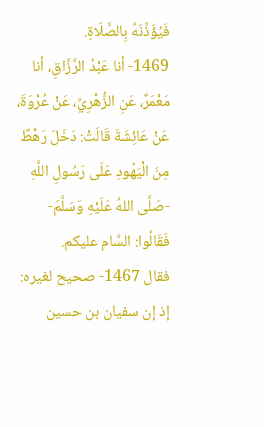فَيُؤَذِّنَهُ بِالصَّلَاةِ.
1469- أنا عَبْدُ الرَّزَّاقِ، أنا مَعْمَرٌ، عَنِ الزُّهْرِيِّ، عَنْ عُرْوَةَ، عَنْ عَائِشَةَ قَالَتْ: دَخَلَ رَهْطٌ مِنَ الْيَهُودِ عَلَى رَسُولِ اللَّهِ -صَلَّى اللهُ عَلَيْهِ وَسَلَّمَ- فَقَالُوا: السَّام عليكم.
فقال 1467- صحيح لغيره: إذ إن سفيان بن حسين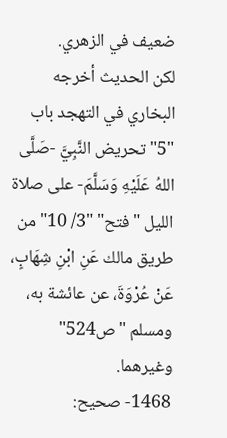ضعيف في الزهري.
لكن الحديث أخرجه البخاري في التهجد باب "5" تحريض النَّبِيَّ -صَلَّى اللهُ عَلَيْهِ وَسَلَّمَ- على صلاة الليل "فتح" "3/ 10" من طريق مالك عَنِ ابْنِ شِهَابٍ، عَنْ عُرْوَةَ، عن عائشة به، ومسلم "ص524" وغيرهما.
1468- صحيح: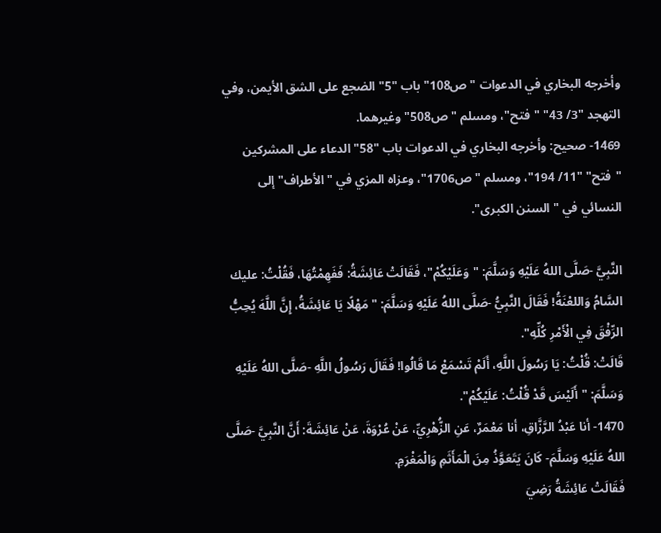وأخرجه البخاري في الدعوات "ص108" باب "5" الضجع على الشق الأيمن، وفي التهجد "3/ 43" "فتح"، ومسلم "ص508" وغيرهما.
1469- صحيح: وأخرجه البخاري في الدعوات باب "58" الدعاء على المشركين "فتح" "11/ 194"، ومسلم "ص1706"، وعزاه المزي في "الأطراف" إلى النسائي في "السنن الكبرى".

النَّبِيَّ -صَلَّى اللهُ عَلَيْهِ وَسَلَّمَ: "وَعَلَيْكُمْ"، فَقَالَتْ عَائِشَةُ: فَفَهِمْتُهَا، فَقُلْتُ: عليك السَّامُ وَاللعْنَةُ! فَقَالَ النَّبِيُّ -صَلَّى اللهُ عَلَيْهِ وَسَلَّمَ: "مَهْلًا يَا عَائِشَةُ، إِنَّ اللَّهَ يُحِبُّ الرِّفْقَ فِي الْأَمْرِ كُلِّهِ".
قَالَتْ: قُلْتُ: يَا رَسُولَ اللَّهِ، أَلَمْ تَسْمَعْ مَا قَالُوا! فَقَالَ رَسُولُ اللَّهِ -صَلَّى اللهُ عَلَيْهِ وَسَلَّمَ: "أَلَيْسَ قَدْ قُلْتُ: عَلَيْكُمْ".
1470- أنا عَبْدُ الرَّزَّاقِ، أنا مَعْمَرٌ، عَنِ الزُّهْرِيِّ، عَنْ عُرْوَةَ، عَنْ عَائِشَةَ: أَنَّ النَّبِيَّ -صَلَّى اللهُ عَلَيْهِ وَسَلَّمَ- كَانَ يَتَعَوَّذُ مِنَ الْمَأَثَمِ وَالْمَغْرَمِ.
فَقَالَتْ عَائِشَةُ رَضِيَ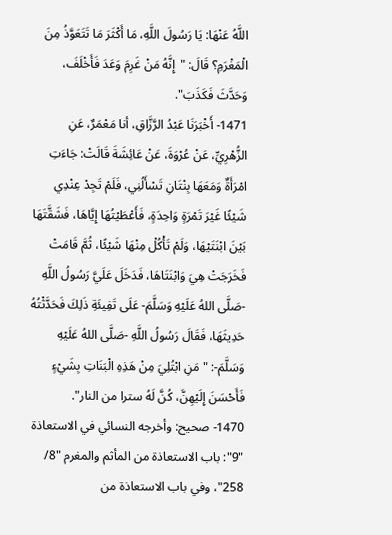اللَّهُ عَنْهَا: يَا رَسُولَ اللَّهِ، مَا أَكْثَرَ مَا تَتَعَوَّذُ مِنَ الْمَغْرَمِ؟ قَالَ: "إِنَّهُ مَنْ غَرِمَ وَعَدَ فَأَخْلَفَ، وَحَدَّثَ فَكَذَبَ".
1471- أَخْبَرَنَا عَبْدُ الرَّزَّاقِ، أنا مَعْمَرٌ، عَنِ الزُّهْرِيِّ، عَنْ عُرْوَةَ، عَنْ عَائِشَةَ قَالَتْ: جَاءَتِ امْرَأَةٌ وَمَعَهَا بِنْتَانِ تَسْأَلُنِي، فَلَمْ تَجِدْ عِنْدِي شَيْئًا غَيْرَ تَمْرَةٍ وَاحِدَةٍ، فَأَعْطَيْتُهَا إِيَّاهَا، فَشَقَّتَهَا بَيْنَ ابْنَتَيْهَا، وَلَمْ تَأْكُلْ مِنْهَا شَيْئًا، ثُمَّ قَامَتْ فَخَرَجَتْ هِيَ وَابْنَتَاهَا، فَدَخَلَ عَلَيَّ رَسُولُ اللَّهِ -صَلَّى اللهُ عَلَيْهِ وَسَلَّمَ- عَلَى تَفِيئَةِ ذَلِكَ فَحَدَّثْتُهُ حَدِيثَهَا، فَقَالَ رَسُولُ اللَّهِ -صَلَّى اللهُ عَلَيْهِ وَسَلَّمَ-: "مَنِ ابْتُلِيَ مِنْ هَذِهِ الْبَنَاتِ بِشَيْءٍ فَأَحْسَنَ إِلَيْهِنَّ، كُنَّ لَهُ سترا من النار".
1470- صحيح: وأخرجه النسائي في الاستعاذة "9": باب الاستعاذة من المأثم والمغرم "8/ 258"، وفي باب الاستعاذة من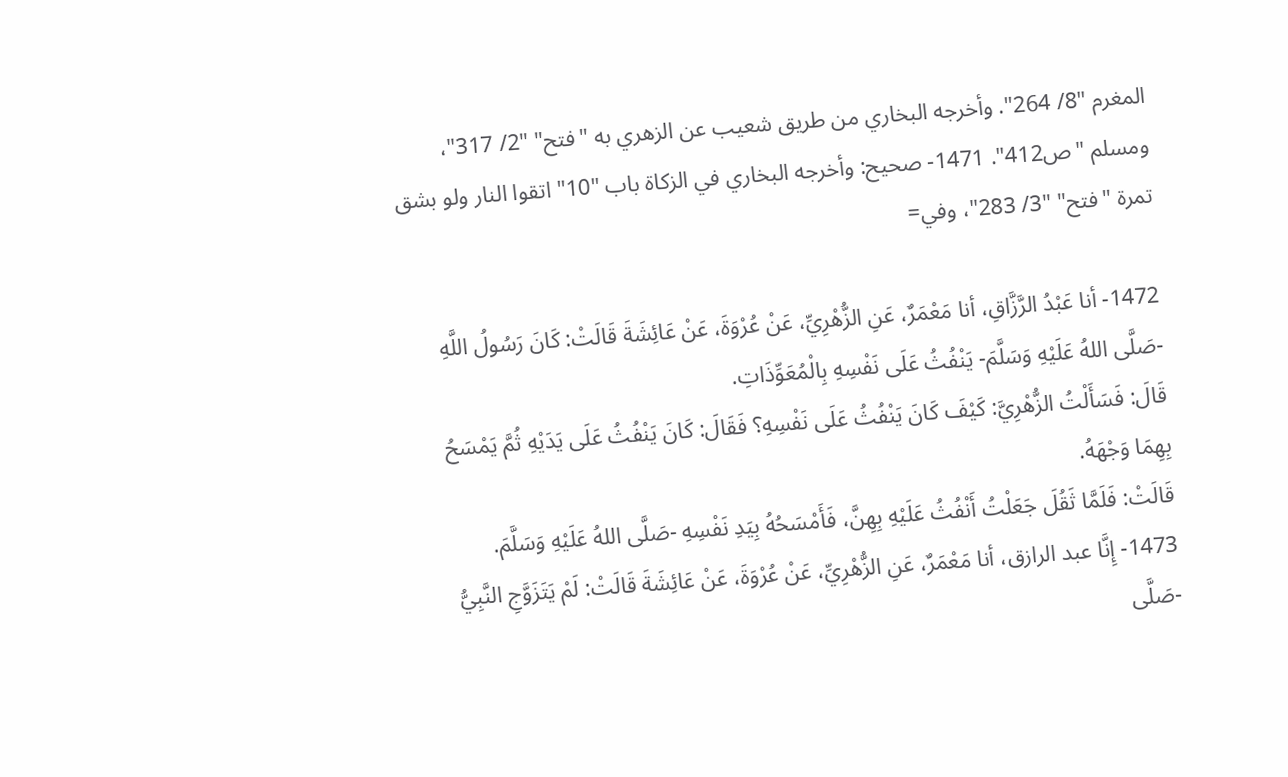المغرم "8/ 264". وأخرجه البخاري من طريق شعيب عن الزهري به "فتح" "2/ 317"، ومسلم "ص412". 1471- صحيح: وأخرجه البخاري في الزكاة باب "10" اتقوا النار ولو بشق تمرة "فتح" "3/ 283"، وفي=

1472- أنا عَبْدُ الرَّزَّاقِ، أنا مَعْمَرٌ، عَنِ الزُّهْرِيِّ، عَنْ عُرْوَةَ، عَنْ عَائِشَةَ قَالَتْ: كَانَ رَسُولُ اللَّهِ -صَلَّى اللهُ عَلَيْهِ وَسَلَّمَ- يَنْفُثُ عَلَى نَفْسِهِ بِالْمُعَوِّذَاتِ.
قَالَ: فَسَأَلْتُ الزُّهْرِيَّ: كَيْفَ كَانَ يَنْفُثُ عَلَى نَفْسِهِ؟ فَقَالَ: كَانَ يَنْفُثُ عَلَى يَدَيْهِ ثُمَّ يَمْسَحُ بِهِمَا وَجْهَهُ.
قَالَتْ: فَلَمَّا ثَقُلَ جَعَلْتُ أَنْفُثُ عَلَيْهِ بِهِنَّ، فَأَمْسَحُهُ بِيَدِ نَفْسِهِ -صَلَّى اللهُ عَلَيْهِ وَسَلَّمَ.
1473- إِنَّا عبد الرازق، أنا مَعْمَرٌ، عَنِ الزُّهْرِيِّ، عَنْ عُرْوَةَ، عَنْ عَائِشَةَ قَالَتْ: لَمْ يَتَزَوَّجِ النَّبِيُّ -صَلَّى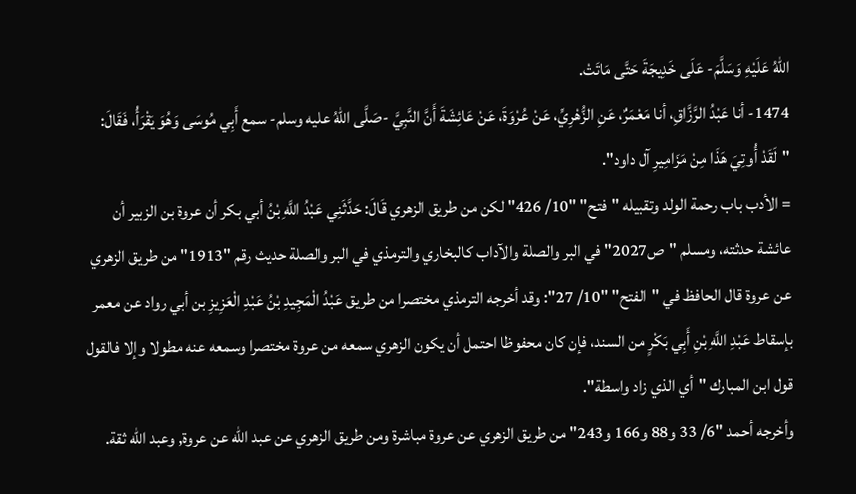اللهُ عَلَيْهِ وَسَلَّمَ- عَلَى خَدِيجَةَ حَتَّى مَاتَتْ.
1474- أنا عَبْدُ الرَّزَّاقِ، أنا مَعْمَرٌ، عَنِ الزُّهْرِيِّ، عَنْ عُرْوَةَ، عَنْ عَائِشَةَ أَنَّ النَّبِيَّ -صَلَّى اللهُ عليه وسلم- سمع أَبِي مُوسَى وَهُوَ يَقْرَأُ، فَقَالَ: "لَقَدْ أُوتِيَ هَذَا مِنْ مَزَامِيرِ آل داود".
= الأدب باب رحمة الولد وتقبيله "فتح" "10/ 426" لكن من طريق الزهري قَالَ: حَدَّثَنِي عَبْدُ اللَّهِ بْنُ أبي بكر أن عروة بن الزبير أن عائشة حدثته، ومسلم "ص2027" في البر والصلة والآداب كالبخاري والترمذي في البر والصلة حديث رقم "1913" من طريق الزهري عن عروة قال الحافظ في "الفتح" "10/ 27": وقد أخرجه الترمذي مختصرا من طريق عَبْدُ الْمَجِيدِ بْنُ عَبْدِ الْعَزِيزِ بن أبي رواد عن معمر بإسقاط عَبْدِ اللَّهِ بْنِ أَبِي بَكْرٍ من السند، فإن كان محفوظا احتمل أن يكون الزهري سمعه من عروة مختصرا وسمعه عنه مطولا وإلا فالقول قول ابن المبارك "أي الذي زاد واسطة".
وأخرجه أحمد "6/ 33 و88 و166 و243" من طريق الزهري عن عروة مباشرة ومن طريق الزهري عن عبد الله عن عروة, وعبد الله ثقة.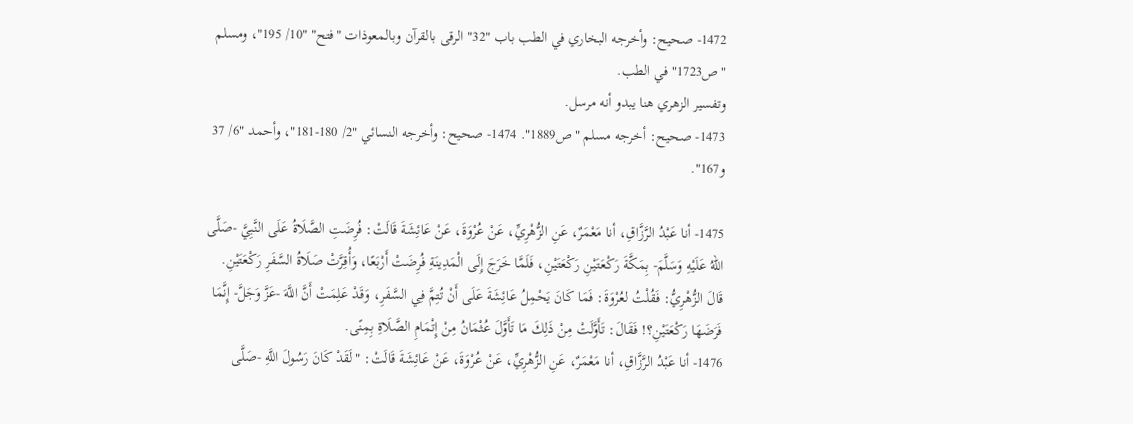1472- صحيح: وأخرجه البخاري في الطب باب "32" الرقى بالقرآن وبالمعوذات "فتح" "10/ 195"، ومسلم "ص1723" في الطب.
وتفسير الزهري هنا يبدو أنه مرسل.
1473- صحيح: أخرجه مسلم "ص1889". 1474- صحيح: وأخرجه النسائي "2/ 180-181"، وأحمد "6/ 37 و167".

1475- أنا عَبْدُ الرَّزَّاقِ، أنا مَعْمَرٌ، عَنِ الزُّهْرِيِّ، عَنْ عُرْوَةَ، عَنْ عَائِشَةَ قَالَتْ: فُرِضَتِ الصَّلَاةُ عَلَى النَّبِيَّ -صَلَّى اللهُ عَلَيْهِ وَسَلَّمَ- بِمَكَّةَ رَكْعَتَيْنِ رَكْعَتَيْنِ، فَلَمَّا خَرَجَ إِلَى الْمَدِينَةِ فُرِضَتْ أَرْبَعًا، وَأُقِرَّتْ صَلَاةُ السَّفَرِ رَكْعَتَيْنِ.
قَالَ الزُّهْرِيُّ: فَقُلْتُ لعُرْوَةَ: فَمَا كَانَ يَحْمِلُ عَائِشَةَ عَلَى أَنْ تُتِمَّ فِي السَّفَرِ، وَقَدْ عَلِمَتْ أَنَّ اللَّهَ -عَزَّ وَجَلَّ- إِنَّمَا فَرَضَهَا رَكْعَتَيْنِ؟! فَقَالَ: تَأَوَّلَتْ مِنْ ذَلِكَ مَا تَأَوَّلَ عُثْمَانُ مِنْ إِتْمَامِ الصَّلَاةِ بِمِنًى.
1476- أنا عَبْدُ الرَّزَّاقِ، أنا مَعْمَرٌ، عَنِ الزُّهْرِيِّ، عَنْ عُرْوَةَ، عَنْ عَائِشَةَ قَالَتْ: "لَقَدْ كَانَ رَسُولَ اللَّهِ -صَلَّى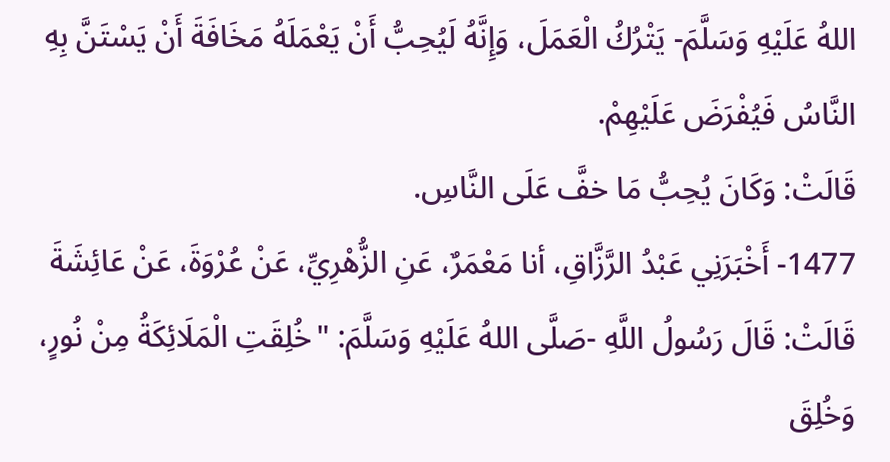اللهُ عَلَيْهِ وَسَلَّمَ- يَتْرُكُ الْعَمَلَ، وَإِنَّهُ لَيُحِبُّ أَنْ يَعْمَلَهُ مَخَافَةَ أَنْ يَسْتَنَّ بِهِ النَّاسُ فَيُفْرَضَ عَلَيْهِمْ.
قَالَتْ: وَكَانَ يُحِبُّ مَا خفَّ عَلَى النَّاسِ.
1477- أَخْبَرَنِي عَبْدُ الرَّزَّاقِ، أنا مَعْمَرٌ، عَنِ الزُّهْرِيِّ، عَنْ عُرْوَةَ، عَنْ عَائِشَةَ قَالَتْ: قَالَ رَسُولُ اللَّهِ -صَلَّى اللهُ عَلَيْهِ وَسَلَّمَ: "خُلِقَتِ الْمَلَائِكَةُ مِنْ نُورٍ، وَخُلِقَ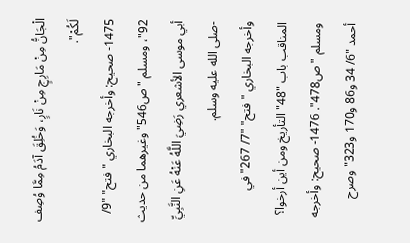الْجَانُّ مِنْ مَارِجٍ مِنْ نَارٍ، وَخُلِقَ آدَمُ مِمَّا وُصِف لَكُمْ".
1475- صحيح: وأخرجه البخاري "فتح" "9/ 92"، ومسلم "ص546" وغيرهما من حديث أبي موسى الأشعري رَضِيَ اللَّهُ عَنْهُ عَنِ النَّبِيِّ -صلى الله عليه وسلم.
وأخرجه البخاري "فتح" "7/ 267" في المناقب باب "48" التأريخ ومن أين أرخوا؟ ومسلم "ص478". 1476- صحيح: وأخرجه أحمد "6/ 34 و86 و170 و323" وصرح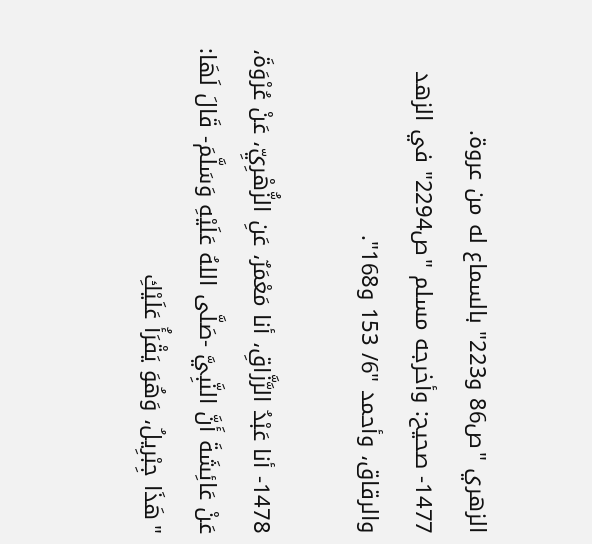الزهري "ص86 و223" بالسماع له من عروة.
1477- صحيح: وأخرجه مسلم "ص2294" في الزهد والرقاق، وأحمد "6/ 153 و168".

1478- أنا عَبْدُ الرَّزَّاقِ، أنا مَعْمَرٌ، عَنِ الزُّهْرِيِّ، عَنْ عُرْوَةَ، عَنْ عَائِشَةَ أَنَّ النَّبِيَّ -صَلَّى اللهُ عَلَيْهِ وَسَلَّمَ- قَالَ لَهَا: "هَذَا جِبْرِيلُ، وَهُوَ يَقْرَأُ عَلَيْكِ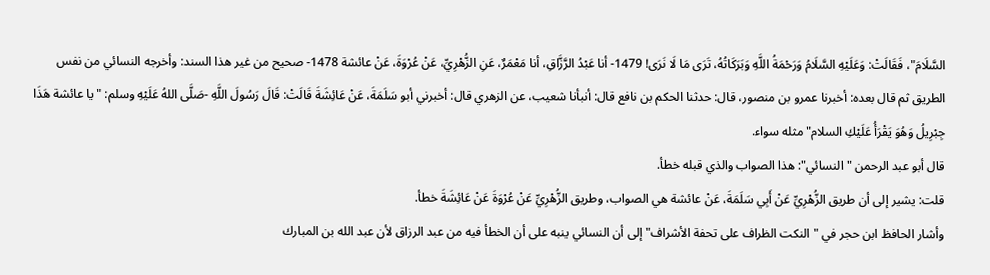السَّلَامَ"، فَقَالَتْ: وَعَلَيْهِ السَّلَامُ وَرَحْمَةُ اللَّهِ وَبَرَكَاتُهُ، تَرَى مَا لَا نَرَى! 1479- أنا عَبْدُ الرَّزَّاقِ، أنا مَعْمَرٌ، عَنِ الزُّهْرِيِّ، عَنْ عُرْوَةَ، عَنْ عائشة 1478- صحيح من غير هذا السند: وأخرجه النسائي من نفس الطريق ثم قال بعده: أخبرنا عمرو بن منصور، قال: حدثنا الحكم بن نافع قال: أنبأنا شعيب، عن الزهري قال: أخبرني أبو سَلَمَةَ، عَنْ عَائِشَةَ قَالَتْ: قَالَ رَسُولَ اللَّهِ -صَلَّى اللهُ عَلَيْهِ وسلم: "يا عائشة هَذَا جِبْرِيلُ وَهُوَ يَقْرَأُ عَلَيْكِ السلام" مثله سواء.
قال أبو عبد الرحمن "النسائي": هذا الصواب والذي قبله خطأ.
قلت: يشير إلى أن طريق الزُّهْرِيِّ عَنْ أَبِي سَلَمَةَ، عَنْ عائشة هي الصواب، وطريق الزُّهْرِيِّ عَنْ عُرْوَةَ عَنْ عَائِشَةَ خطأ.
وأشار الحافظ ابن حجر في "النكت الظراف على تحفة الأشراف" إلى أن النسائي ينبه على أن الخطأ فيه من عبد الرزاق لأن عبد الله بن المبارك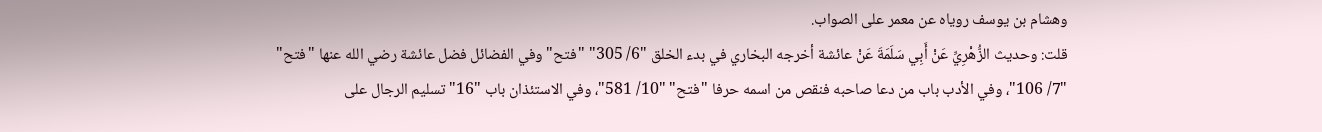وهشام بن يوسف روياه عن معمر على الصواب.
قلت: وحديث الزُّهْرِيِّ عَنْ أَبِي سَلَمَةَ عَنْ عائشة أخرجه البخاري في بدء الخلق "6/ 305" "فتح" وفي الفضائل فضل عائشة رضي الله عنها "فتح" "7/ 106"، وفي الأدب باب من دعا صاحبه فنقص من اسمه حرفا "فتح" "10/ 581"، وفي الاستئذان باب "16" تسليم الرجال على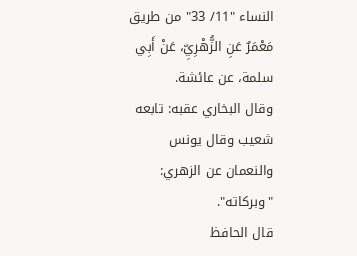النساء "11/ 33" من طريق مَعْمَرٌ عَنِ الزُّهْرِيِّ، عَنْ أَبِي سلمة، عن عائشة.
وقال البخاري عقبه: تابعه شعيب وقال يونس والنعمان عن الزهري: "وبركاته".
قال الحافظ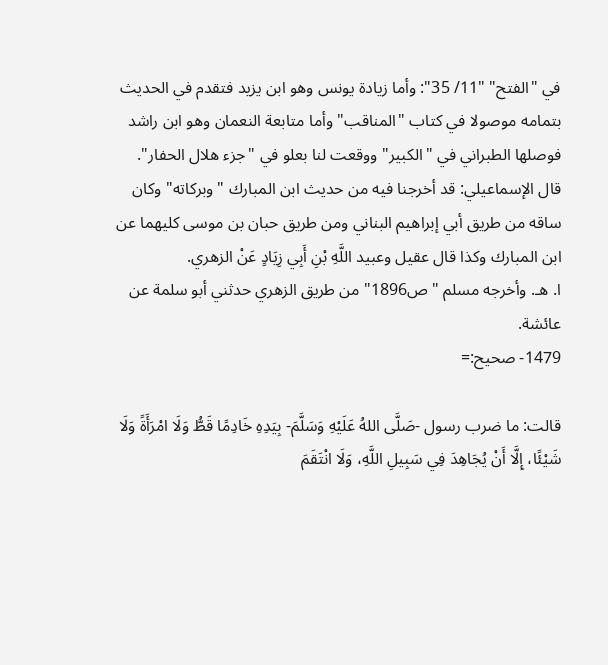في "الفتح" "11/ 35": وأما زيادة يونس وهو ابن يزيد فتقدم في الحديث بتمامه موصولا في كتاب "المناقب" وأما متابعة النعمان وهو ابن راشد فوصلها الطبراني في "الكبير" ووقعت لنا بعلو في "جزء هلال الحفار".
قال الإسماعيلي: قد أخرجنا فيه من حديث ابن المبارك "وبركاته" وكان ساقه من طريق أبي إبراهيم البناني ومن طريق حبان بن موسى كليهما عن ابن المبارك وكذا قال عقيل وعبيد اللَّهِ بْنِ أَبِي زِيَادٍ عَنْ الزهري.
ا. هـ. وأخرجه مسلم "ص1896" من طريق الزهري حدثني أبو سلمة عن عائشة.
1479- صحيح:=

قالت: ما ضرب رسول -صَلَّى اللهُ عَلَيْهِ وَسَلَّمَ- بِيَدِهِ خَادِمًا قَطُّ وَلَا امْرَأَةً وَلَا شَيْئًا، إِلَّا أَنْ يُجَاهِدَ فِي سَبِيلِ اللَّهِ، وَلَا انْتَقَمَ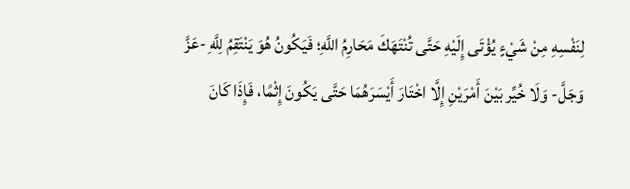لِنَفْسِهِ مِنْ شَيْءٍ يُؤْتَى إِلَيْهِ حَتَّى تُنْتَهَكَ مَحَارِمُ اللَّهِ؛ فَيَكُونُ هُوَ يَنْتَقِمُ لِلَّهِ -عَزَّ وَجَلَّ- وَلَا خُيِّر بَيْنَ أَمْرَيْنِ إِلَّا اخْتَارَ أَيْسَرَهُمَا حَتَّى يَكُونَ إِثْمًا، فَإِذَا كَانَ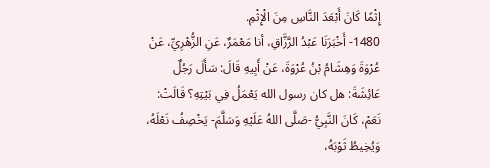إِثْمًا كَانَ أَبْعَدَ النَّاسِ مِنَ الْإِثْمِ.
1480- أَخْبَرَنَا عَبْدُ الرَّزَّاقِ، أنا مَعْمَرٌ، عَنِ الزُّهْرِيِّ، عَنْ عُرْوَةَ وَهِشَامُ بْنُ عُرْوَةَ، عَنْ أَبِيهِ قَالَ: سَأَلَ رَجُلٌ عَائِشَةَ: هل كان رسول الله يَعْمَلُ فِي بَيْتِهِ؟ قَالَتْ: نَعَمْ، كَانَ النَّبِيُّ -صَلَّى اللهُ عَلَيْهِ وَسَلَّمَ- يَخْصِفُ نَعْلَهُ، وَيُخِيطُ ثَوْبَهُ،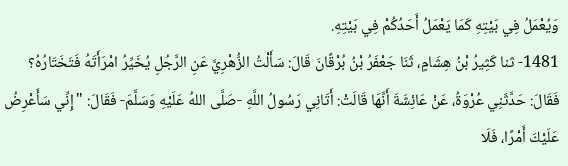وَيُعْمَلُ فِي بَيْتِهِ كَمَا يَعْمَلُ أَحَدُكُمْ فِي بَيْتِهِ.
1481- ثنا كَثِيرُ بْنُ هِشَامٍ، ثَنَا جَعْفَرُ بْنُ بُرْقًانَ قَالَ: سَأَلْتُ الزُّهْرِيَّ عَنِ الرَّجُلِ يُخَيِّرُ امْرَأَتَهُ فَتَخَتَارُهُ؟ فَقَالَ: حَدَّثَنِي عُرْوَةُ، عَنْ عَائِشَةَ أَنَّهَا قَالَتْ: أَتَانِي رَسُولُ اللَّهِ -صَلَّى اللهُ عَلَيْهِ وَسَلَّمَ- فَقَالَ: "إِنِّي سَأَعْرِضُ عَلَيْكَ أَمْرًا، فَلَا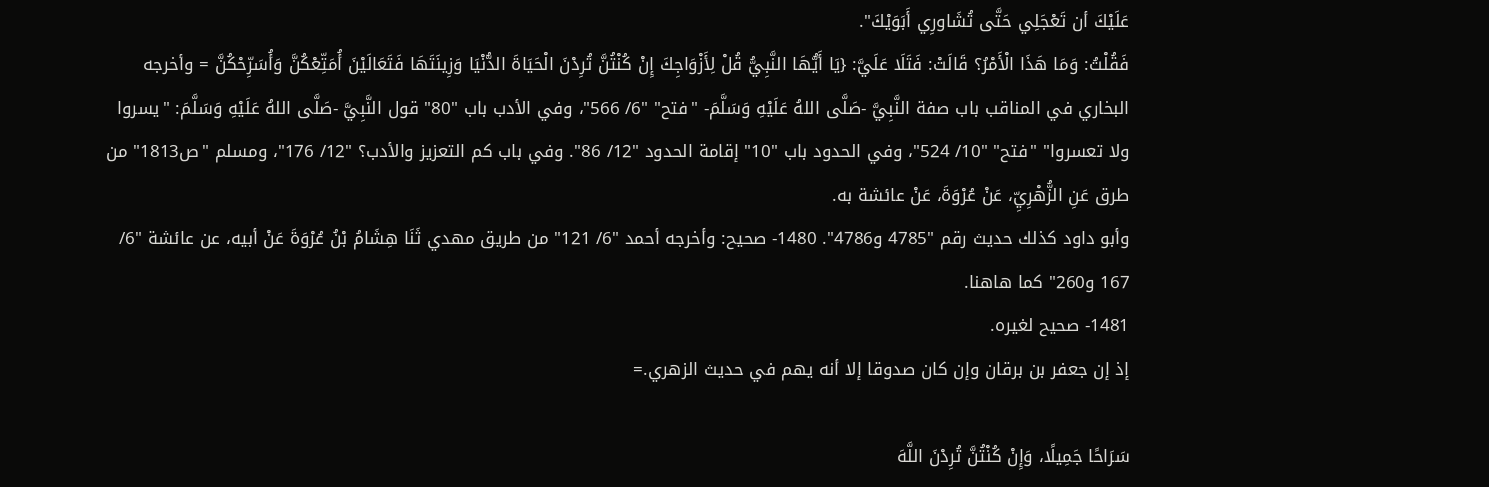عَلَيْكَ أن تَعْجَلِي حَتَّى تُشَاورِي أَبَوَيْكَ".
فَقُلْتُ: وَمَا هَذَا الْأَمْرُ؟ قَالَتْ: فَتَلَا عَلَيَّ: {يَا أَيُّهَا النَّبِيُّ قُلْ لِأَزْوَاجِكَ إِنْ كُنْتُنَّ تُرِدْنَ الْحَيَاةَ الدُّنْيَا وَزِينَتَهَا فَتَعَالَيْنَ أُمَتِّعْكُنَّ وَأُسَرِّحْكُنَّ = وأخرجه البخاري في المناقب باب صفة النَّبِيَّ -صَلَّى اللهُ عَلَيْهِ وَسَلَّمَ- "فتح" "6/ 566"، وفي الأدب باب "80" قول النَّبِيَّ -صَلَّى اللهُ عَلَيْهِ وَسَلَّمَ: "يسروا ولا تعسروا" "فتح" "10/ 524"، وفي الحدود باب "10" إقامة الحدود "12/ 86". وفي باب كم التعزيز والأدب؟ "12/ 176"، ومسلم "ص1813" من طرق عَنِ الزُّهْرِيِّ، عَنْ عُرْوَةَ، عَنْ عائشة به.
وأبو داود كذلك حديث رقم "4785 و4786". 1480- صحيح: وأخرجه أحمد "6/ 121" من طريق مهدي ثَنَا هِشَامُ بْنُ عُرْوَةَ عَنْ أبيه، عن عائشة "6/ 167 و260" كما هاهنا.
1481- صحيح لغيره.
إذ إن جعفر بن برقان وإن كان صدوقا إلا أنه يهم في حديث الزهري.=

سَرَاحًا جَمِيلًا، وَإِنْ كُنْتُنَّ تُرِدْنَ اللَّهَ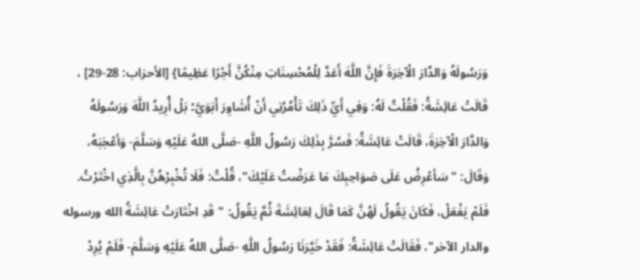وَرَسُولَهُ وَالدَّارَ الْآخِرَةَ فَإِنَّ اللَّهَ أَعَدَّ لِلْمُحْسِنَاتِ مِنْكُنَّ أَجْرًا عَظِيمًا} [الأحزاب: 28-29] ، قَالَتْ عَائِشَةُ: فَقُلْتُ لَهُ: وَفِي أَيِّ ذَلِكَ تَأْمُرُنِي أَنْ أُشَاوِرَ أَبَوَيَّ؛ بَلْ أُرِيدُ اللَّهَ وَرَسُولَهُ وَالدَّارَ الْآخِرَةَ، قَالَتْ عَائِشَةُ: فَسُرَّ بِذَلِكَ رَسُولُ اللَّهِ -صَلَّى اللهُ عَلَيْهِ وَسَلَّمَ- وَأعْجَبَهُ، وَقَالَ: "سَأعْرِضُ عَلَى صَوَاحِبِكَ مَا عَرَضْتُ عَلَيْكَ"، قُلْتُ: فَلَا تُخْبِرْهُنَّ بِالَّذِي اخْتَرْتُ.
فَلَمْ يَفْعَلْ، فَكَانَ يَقُولُ لَهُنَّ كَمَا قَالَ لِعَائِشَةَ ثُمَّ يَقُولُ: "قَدِ اخْتَارَتْ عَائِشَةُ الله ورسوله والدار الآخر"، فَقَالَتْ عَائِشَةُ: فَقَدْ خَيَّرَنَا رَسُولُ اللَّهِ -صَلَّى اللهُ عَلَيْهِ وَسَلَّمَ- فَلَمْ يُرِدْ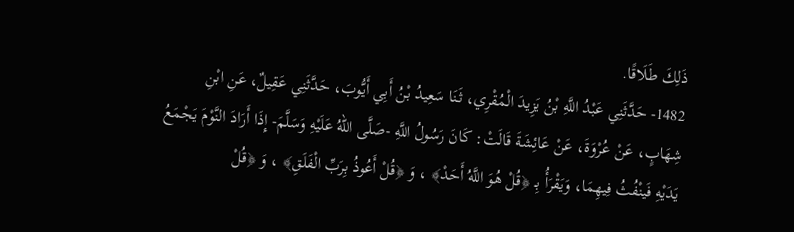ذَلِكَ طَلَاقًا.
1482- حَدَّثَنِي عَبْدُ اللَّهِ بْنُ يَزِيدَ الْمُقْرِي، ثَنَا سَعِيدُ بْنُ أَبِي أَيُّوبَ، حَدَّثَنِي عَقِيلٌ، عَنِ ابْنِ شِهَابٍ، عَنْ عُرْوَةَ، عَنْ عَائِشَةَ قَالَتْ: كَانَ رَسُولُ اللَّهِ -صَلَّى اللهُ عَلَيْهِ وَسَلَّمَ- إِذَا أَرَادَ النَّوْمَ يَجْمَعُ يَدَيْهِ فَينْفُثُ فِيهِمَا، وَيَقْرَأُ بِـ ﴿قُلْ هُوَ اللَّهُ أَحَدْ﴾ ، وَ ﴿قُلْ أَعُوذُ بِرَبِّ الْفَلَقِ﴾ ، وَ ﴿قُلْ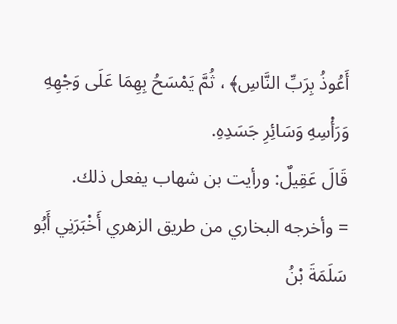أَعُوذُ بِرَبِّ النَّاسِ﴾ ، ثُمَّ يَمْسَحُ بِهِمَا عَلَى وَجْهِهِ وَرَأْسِهِ وَسَائِرِ جَسَدِهِ.
قَالَ عَقِيلٌ: ورأيت بن شهاب يفعل ذلك.
= وأخرجه البخاري من طريق الزهري أَخْبَرَنِي أَبُو سَلَمَةَ بْنُ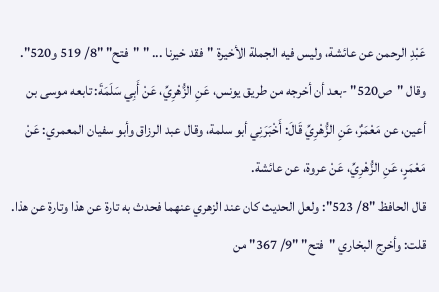عَبْدِ الرحمن عن عائشة، وليس فيه الجملة الأخيرة "فقد خيرنا ... " "فتح" "8/ 519 و520". وقال "ص520" -بعد أن أخرجه من طريق يونس، عَنِ الزُّهْرِيِّ، عَنْ أَبِي سَلَمَةَ: تابعه موسى بن أعين، عن مَعْمَرٌ، عَنِ الزُّهْرِيِّ قَالَ: أَخْبَرَنِي أبو سلمة، وقال عبد الرزاق وأبو سفيان المعمري: عَنْ مَعْمَرٍ، عَنِ الزُّهْرِيِّ، عَنْ عروة، عن عائشة.
قال الحافظ "8/ 523": ولعل الحديث كان عند الزهري عنهما فحدث به تارة عن هذا وتارة عن هذا.
قلت: وأخرج البخاري "فتح" "9/ 367" من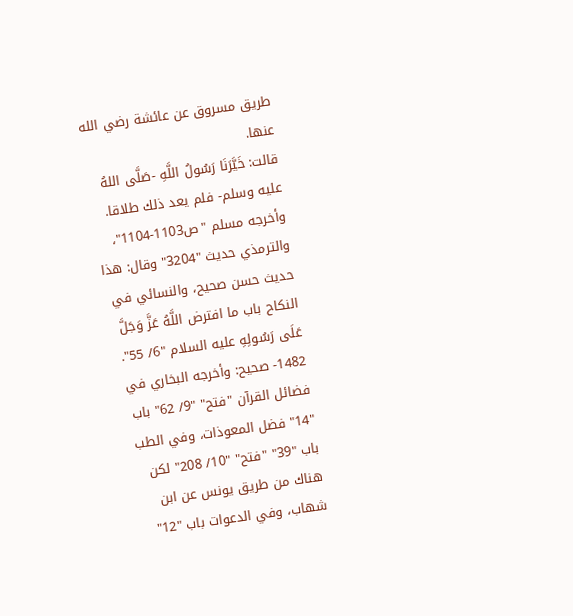طريق مسروق عن عائشة رضي الله عنها.
قالت: خَيَّرَنَا رَسُولُ اللَّهِ -صَلَّى اللهُ عليه وسلم- فلم يعد ذلك طلاقا.
وأخرجه مسلم "ص1103-1104"، والترمذي حديث "3204" وقال: هذا حديث حسن صحيح، والنسائي في النكاح باب ما افترض اللَّهُ عَزَّ وَجَلَّ عَلَى رَسُولِهِ عليه السلام "6/ 55". 1482- صحيح: وأخرجه البخاري في فضائل القرآن "فتح" "9/ 62" باب "14" فضل المعوذات، وفي الطب باب "39" "فتح" "10/ 208" لكن هناك من طريق يونس عن ابن شهاب، وفي الدعوات باب "12"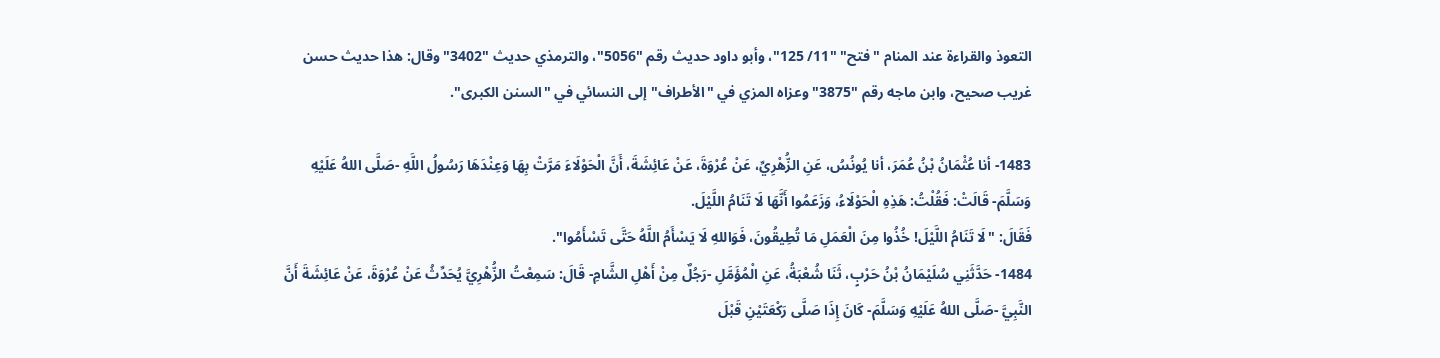التعوذ والقراءة عند المنام "فتح" "11/ 125"، وأبو داود حديث رقم "5056"، والترمذي حديث "3402" وقال: هذا حديث حسن غريب صحيح، وابن ماجه رقم "3875" وعزاه المزي في "الأطراف" إلى النسائي في "السنن الكبرى".

1483- أنا عُثْمَانُ بْنُ عُمَرَ، أنا يُونُسُ، عَنِ الزُّهْرِيِّ، عَنْ عُرْوَةَ، عَنْ عَائِشَةَ، أَنَّ الْحَوْلَاءَ مَرَّتْ بِهَا وَعِنْدَهَا رَسُولُ اللَّهِ -صَلَّى اللهُ عَلَيْهِ وَسَلَّمَ- قَالَتْ: فَقُلْتُ: هَذِهِ الْحَوْلَاءُ، وَزَعَمُوا أَنَّهَا لَا تَنَامُ اللَّيْلَ.
فَقَالَ: "لَا تَنَامُ اللَّيْلَ! خُذُوا مِنَ الْعَمَلِ مَا تُطِيقُونَ، فَوَاللهِ لَا يَسْأَمُ اللَّهُ حَتَّى تَسْأَمُوا".
1484- حَدَّثَنِي سُلَيْمَانُ بْنُ حَرْبٍ، ثَنَا شُعْبَةُ، عَنِ الْمُؤَمَّلِ -رَجُلٌ مِنْ أَهْلِ الشَّامِ- قَالَ: سَمِعْتُ الزُّهْرِيَّ يُحَدِّثُ عَنْ عُرْوَةَ، عَنْ عَائِشَةَ أَنَّ النَّبِيَّ -صَلَّى اللهُ عَلَيْهِ وَسَلَّمَ- كَانَ إِذَا صَلَّى رَكْعَتَيْنِ قَبْلَ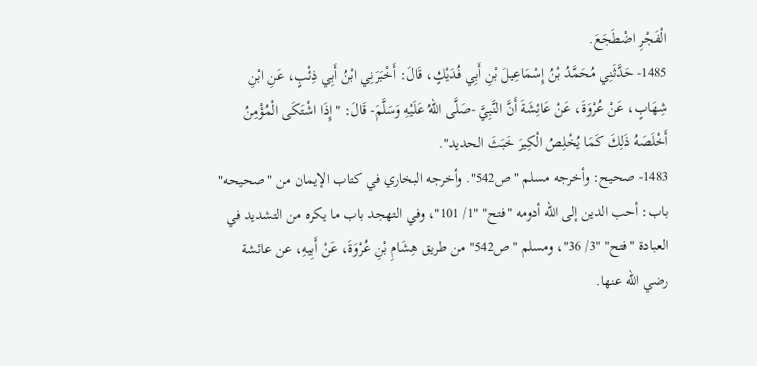الْفَجْرِ اضْطَجَعَ.
1485- حَدَّثَنِي مُحَمَّدُ بْنُ إِسْمَاعِيلَ بْنِ أَبِي فُدَيْكٍ، قَالَ: أَخْبَرَنِي ابْنُ أَبِي ذِئْبٍ، عَنِ ابْنِ شِهَابٍ، عَنْ عُرْوَةَ، عَنْ عَائِشَةَ أَنَّ النَّبِيَّ -صَلَّى اللهُ عَلَيْهِ وَسَلَّمَ- قَالَ: "إِذَا اشْتَكَى الْمُؤْمِنُ أَخْلَصَهُ ذَلِكَ كَمَا يُخْلِصُ الْكِيرَ خَبَثَ الحديد".
1483- صحيح: وأخرجه مسلم "ص542". وأخرجه البخاري في كتاب الإيمان من "صحيحه" باب: أحب الدين إلى الله أدومه "فتح" "1/ 101"، وفي التهجد باب ما يكره من التشديد في العبادة "فتح" "3/ 36"، ومسلم "ص542" من طريق هِشَامِ بْنِ عُرْوَةَ، عَنْ أَبِيهِ، عن عائشة رضي الله عنها.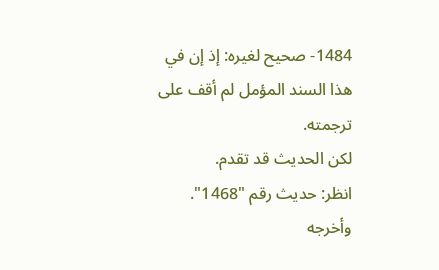1484- صحيح لغيره: إذ إن في هذا السند المؤمل لم أقف على ترجمته.
لكن الحديث قد تقدم.
انظر: حديث رقم "1468". وأخرجه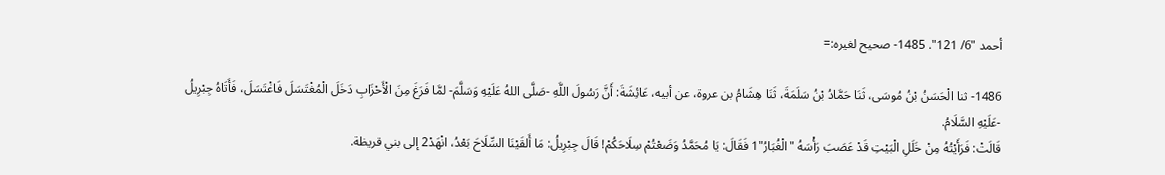أحمد "6/ 121". 1485- صحيح لغيره:=

1486- ثنا الْحَسَنُ بْنُ مُوسَى، ثَنَا حَمَّادُ بْنُ سَلَمَةَ، ثَنَا هِشَامُ بن عروة، عن أبيه، عَائِشَةَ: أَنَّ رَسُولَ اللَّهِ -صَلَّى اللهُ عَلَيْهِ وَسَلَّمَ- لمَّا فَرَغَ مِنَ الْأَحْزَابِ دَخَلَ الْمُغْتَسَلَ فَاغْتَسَلَ، فَأَتَاهُ جِبْرِيلُ -عَلَيْهِ السَّلَامُ.
قَالَتْ: فَرَأَيْتُهُ مِنْ خَلَلِ الْبَيْتِ قَدْ عَصَبَ رَأْسَهُ "الْغُبَارُ"1 فَقَالَ: يَا مُحَمَّدُ وَضَعْتُمْ سِلَاحَكُمْ! قَالَ جِبْرِيلُ: مَا أَلقَيْنَا السِّلَاحَ بَعْدُ، انْهَدْ2 إلى بني قريظة.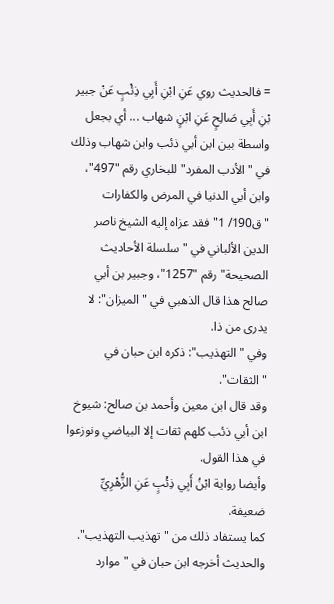= فالحديث روي عَنِ ابْنِ أَبِي ذِئْبٍ عَنْ جبير بْنِ أَبِي صَالِحٍ عَنِ ابْنٍ شهاب ... أي بجعل واسطة بين ابن أبي ذئب وابن شهاب وذلك في "الأدب المفرد" للبخاري رقم "497"، وابن أبي الدنيا في المرض والكفارات "ق190/ 1" فقد عزاه إليه الشيخ ناصر الدين الألباني في "سلسلة الأحاديث الصحيحة" رقم "1257"، وجبير بن أبي صالح هذا قال الذهبي في "الميزان": لا يدرى من ذا.
وفي "التهذيب": ذكره ابن حبان في "الثقات".
وقد قال ابن معين وأحمد بن صالح: شيوخ ابن أبي ذئب كلهم ثقات إلا البياضي ونوزعوا في هذا القول.
وأيضا رواية ابْنُ أَبِي ذِئْبٍ عَنِ الزُّهْرِيِّ ضعيفة.
كما يستفاد ذلك من "تهذيب التهذيب".
والحديث أخرجه ابن حبان في "موارد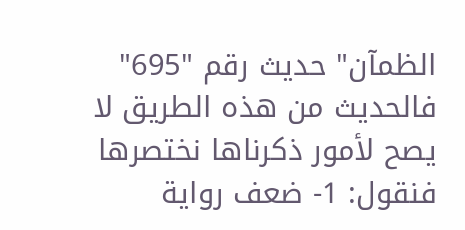الظمآن" حديث رقم "695" فالحديث من هذه الطريق لا يصح لأمور ذكرناها نختصرها فنقول: 1- ضعف رواية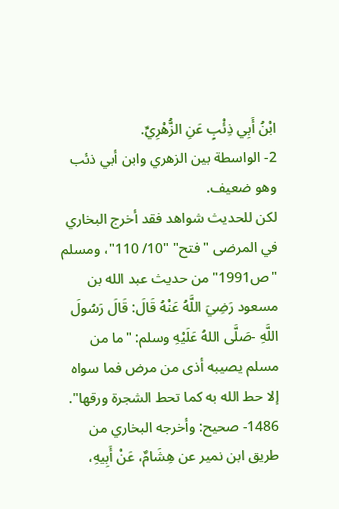ابْنُ أَبِي ذِئْبٍ عَنِ الزُّهْرِيِّ.
2- الواسطة بين الزهري وابن أبي ذئب وهو ضعيف.
لكن للحديث شواهد فقد أخرج البخاري في المرضى "فتح" "10/ 110"، ومسلم "ص1991" من حديث عبد الله بن مسعود رَضِيَ اللَّهُ عَنْهُ قَالَ: قَالَ رَسُولَ اللَّهِ -صَلَّى اللهُ عَلَيْهِ وسلم: "ما من مسلم يصيبه أذى من مرض فما سواه إلا حط الله به كما تحط الشجرة ورقها".
1486- صحيح: وأخرجه البخاري من طريق ابن نمير عن هِشَامٌ، عَنْ أَبِيهِ،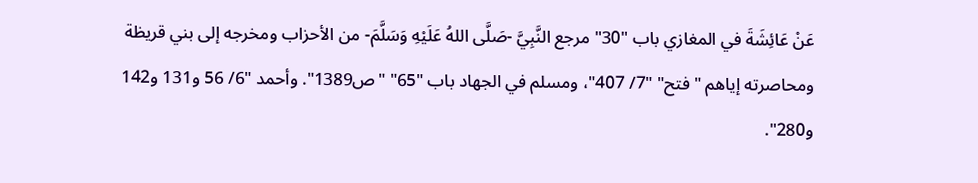عَنْ عَائِشَةَ في المغازي باب "30" مرجع النَّبِيَّ -صَلَّى اللهُ عَلَيْهِ وَسَلَّمَ- من الأحزاب ومخرجه إلى بني قريظة ومحاصرته إياهم "فتح" "7/ 407"، ومسلم في الجهاد باب "65" "ص1389". وأحمد "6/ 56 و131 و142 و280".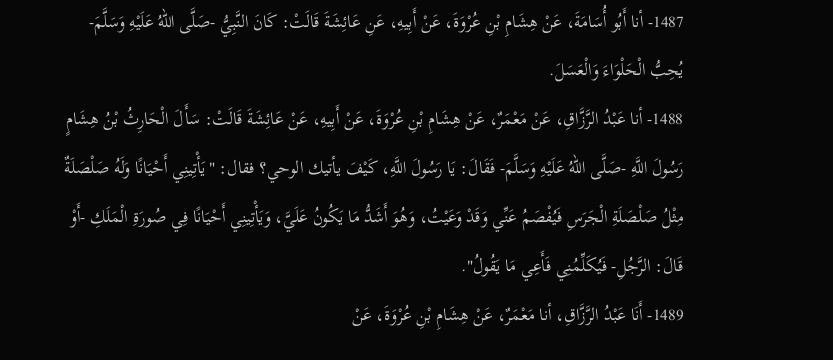1487- أنا أَبُو أُسَامَةَ، عَنْ هِشَامِ بْنِ عُرْوَةَ، عَنْ أَبِيهِ، عَنِ عَائِشَةَ قَالَتْ: كَانَ النَّبِيُّ -صَلَّى اللهُ عَلَيْهِ وَسَلَّمَ- يُحِبُّ الْحَلْوَاءَ وَالْعَسَلَ.
1488- أنا عَبْدُ الرَّزَّاقِ، عَنْ مَعْمَرٌ، عَنْ هِشَامِ بْنِ عُرْوَةَ، عَنْ أَبِيهِ، عَنْ عَائِشَةَ قَالَتْ: سَأَلَ الْحَارِثُ بْنُ هِشَامٍ رَسُولَ اللَّهِ -صَلَّى اللهُ عَلَيْهِ وَسَلَّمَ- فَقَالَ: يَا رَسُولَ اللَّهِ، كَيْفَ يأتيك الوحي؟ فقال: "يَأْتِينِي أَحْيَانًا وَلَهُ صَلْصَلَةٌ مِثْلُ صَلْصَلَةِ الْجَرَسِ فَيُفْصَمُ عَنِّي وَقَدْ وَعَيْتُ، وَهُوَ أَشَدُّ مَا يَكُونُ عَلَيَّ، وَيَأْتِينِي أَحْيَانًا فِي صُورَةِ الْمَلَكِ -أَوْ قَالَ: الرَّجُلِ- فَيُكَلِّمُنِي فَأَعِي مَا يَقُولُ".
1489- أَنَا عَبْدُ الرَّزَّاقِ، أنا مَعْمَرٌ، عَنْ هِشَامِ بْنِ عُرْوَةَ، عَنْ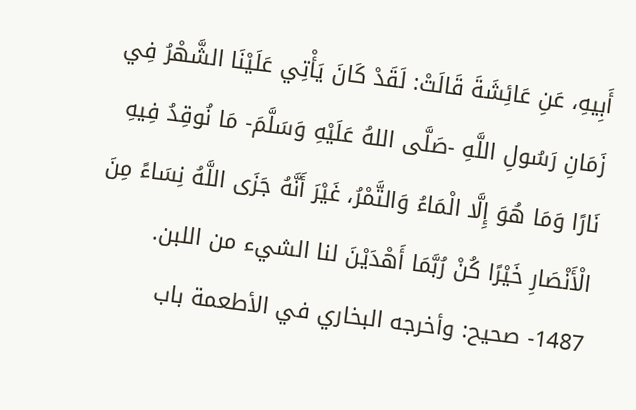أَبِيهِ، عَنِ عَائِشَةَ قَالَتْ: لَقَدْ كَانَ يَأْتِي عَلَيْنَا الشَّهْرُ فِي زَمَانِ رَسُولِ اللَّهِ -صَلَّى اللهُ عَلَيْهِ وَسَلَّمَ- مَا نُوقِدُ فِيهِ نَارًا وَمَا هُوَ إِلَّا الْمَاءُ وَالتَّمْرُ، غَيْرَ أَنَّهُ جَزَى اللَّهُ نِسَاءً مِنَ الْأَنْصَارِ خَيْرًا كُنْ رُبَّمَا أَهْدَيْنَ لنا الشيء من اللبن.
1487- صحيح: وأخرجه البخاري في الأطعمة باب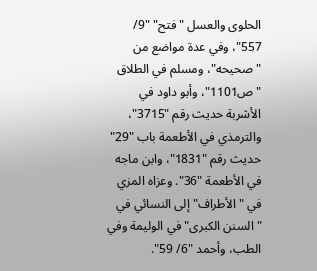الحلوى والعسل "فتح" "9/ 557"، وفي عدة مواضع من "صحيحه"، ومسلم في الطلاق "ص1101"، وأبو داود في الأشربة حديث رقم "3715"، والترمذي في الأطعمة باب "29" حديث رقم "1831"، وابن ماجه في الأطعمة "36". وعزاه المزي في "الأطراف" إلى النسائي في "السنن الكبرى" في الوليمة وفي الطب، وأحمد "6/ 59".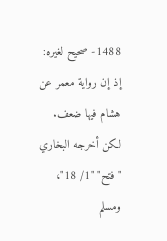1488- صحيح لغيره: إذ إن رواية معمر عن هشام فيها ضعف.
لكن أخرجه البخاري "فتح" "1/ 18"، ومسلم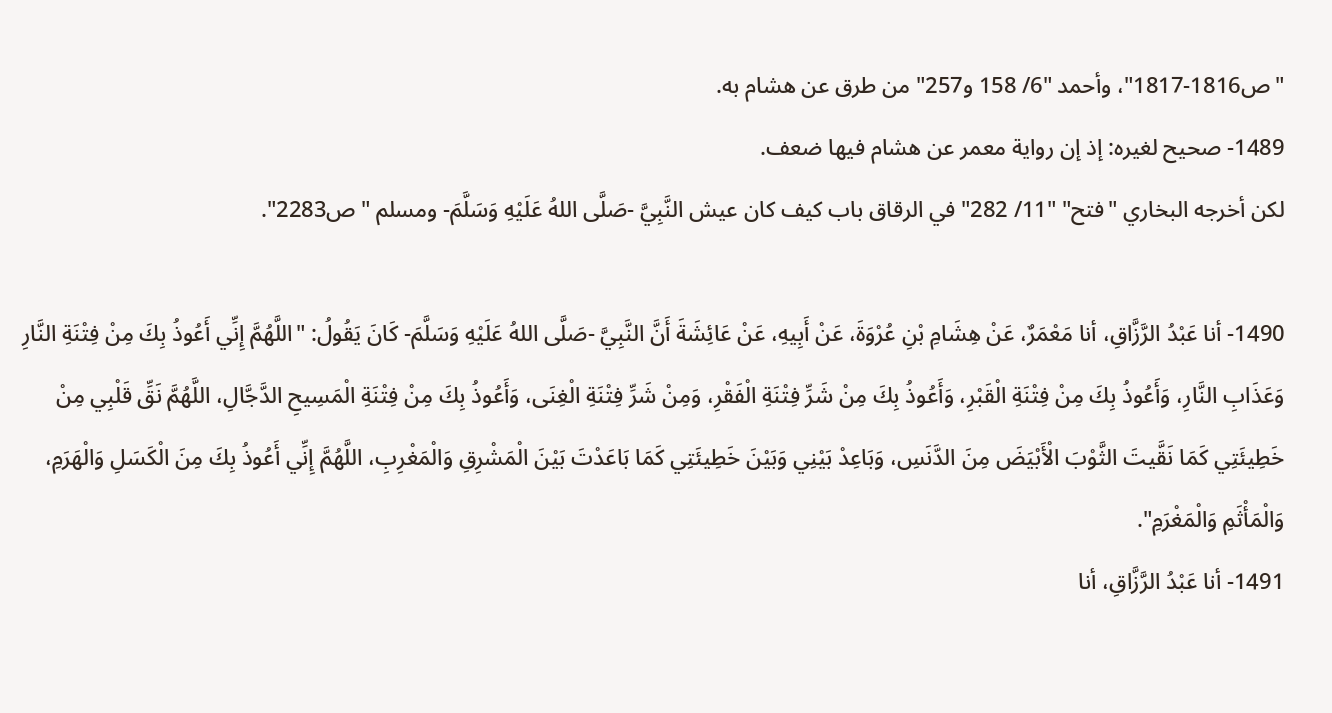"ص1816-1817"، وأحمد "6/ 158 و257" من طرق عن هشام به.
1489- صحيح لغيره: إذ إن رواية معمر عن هشام فيها ضعف.
لكن أخرجه البخاري "فتح" "11/ 282" في الرقاق باب كيف كان عيش النَّبِيَّ -صَلَّى اللهُ عَلَيْهِ وَسَلَّمَ- ومسلم "ص2283".

1490- أنا عَبْدُ الرَّزَّاقِ، أنا مَعْمَرٌ، عَنْ هِشَامِ بْنِ عُرْوَةَ، عَنْ أَبِيهِ، عَنْ عَائِشَةَ أَنَّ النَّبِيَّ -صَلَّى اللهُ عَلَيْهِ وَسَلَّمَ- كَانَ يَقُولُ: "اللَّهُمَّ إِنِّي أَعُوذُ بِكَ مِنْ فِتْنَةِ النَّارِ وَعَذَابِ النَّارِ، وَأَعُوذُ بِكَ مِنْ فِتْنَةِ الْقَبْرِ، وَأَعُوذُ بِكَ مِنْ شَرِّ فِتْنَةِ الْفَقْرِ، وَمِنْ شَرِّ فِتْنَةِ الْغِنَى، وَأَعُوذُ بِكَ مِنْ فِتْنَةِ الْمَسِيحِ الدَّجَّالِ، اللَّهُمَّ نَقِّ قَلْبِي مِنْ خَطِيئَتِي كَمَا نَقَّيتَ الثَّوْبَ الْأَبْيَضَ مِنَ الدَّنَسِ، وَبَاعِدْ بَيْنِي وَبَيْنَ خَطِيئَتِي كَمَا بَاعَدْتَ بَيْنَ الْمَشْرِقِ وَالْمَغْرِبِ، اللَّهُمَّ إِنِّي أَعُوذُ بِكَ مِنَ الْكَسَلِ وَالْهَرَمِ، وَالْمَأْثَمِ وَالْمَغْرَمِ".
1491- أنا عَبْدُ الرَّزَّاقِ، أنا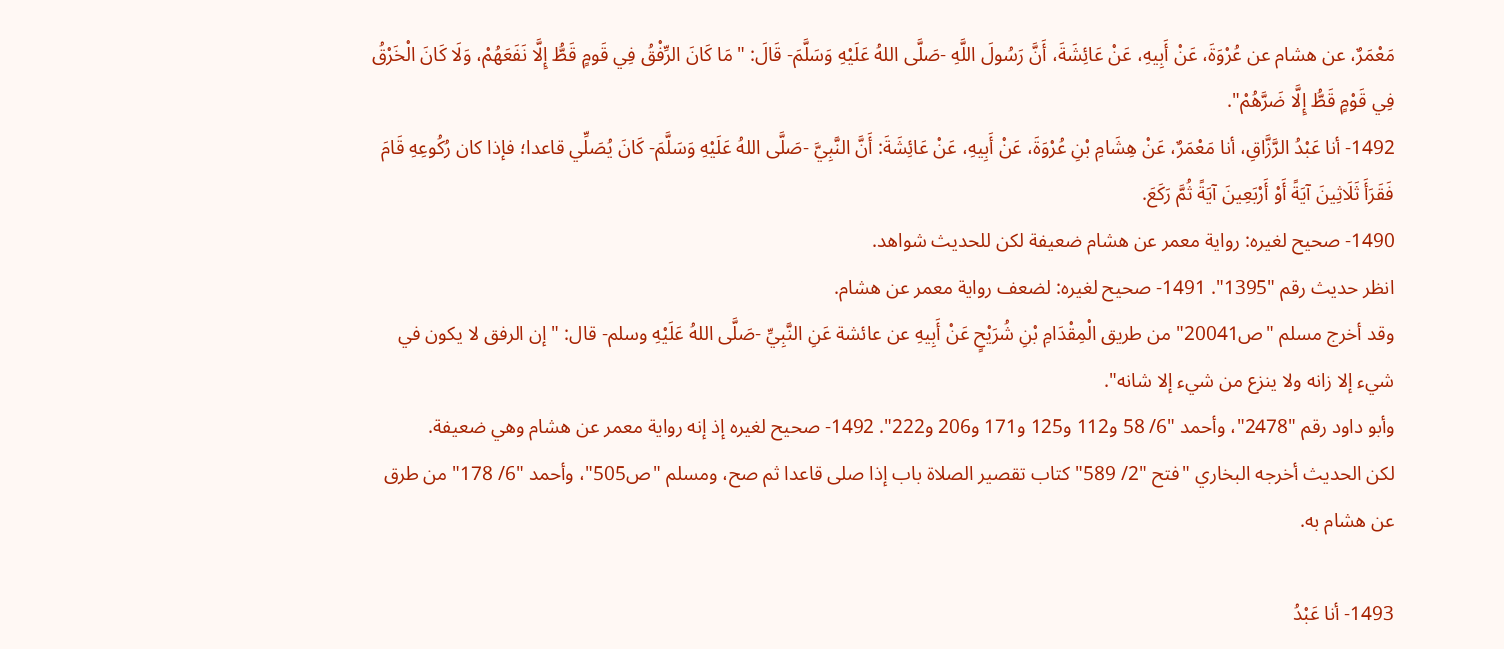مَعْمَرٌ، عن هشام عن عُرْوَةَ، عَنْ أَبِيهِ، عَنْ عَائِشَةَ، أَنَّ رَسُولَ اللَّهِ -صَلَّى اللهُ عَلَيْهِ وَسَلَّمَ- قَالَ: "مَا كَانَ الرِّفْقُ فِي قَومٍ قَطُّ إِلَّا نَفَعَهُمْ، وَلَا كَانَ الْخَرْقُ فِي قَوْمٍ قَطُّ إِلَّا ضَرَّهُمْ".
1492- أنا عَبْدُ الرَّزَّاقِ، أنا مَعْمَرٌ، عَنْ هِشَامِ بْنِ عُرْوَةَ، عَنْ أَبِيهِ، عَنْ عَائِشَةَ: أَنَّ النَّبِيَّ -صَلَّى اللهُ عَلَيْهِ وَسَلَّمَ- كَانَ يُصَلِّي قاعدا؛ فإذا كان رُكُوعِهِ قَامَ فَقَرَأَ ثَلَاثِينَ آيَةً أَوْ أَرْبَعِينَ آيَةً ثُمَّ رَكَعَ.
1490- صحيح لغيره: رواية معمر عن هشام ضعيفة لكن للحديث شواهد.
انظر حديث رقم "1395". 1491- صحيح لغيره: لضعف رواية معمر عن هشام.
وقد أخرج مسلم "ص20041" من طريق الْمِقْدَامِ بْنِ شُرَيْحٍ عَنْ أَبِيهِ عن عائشة عَنِ النَّبِيِّ -صَلَّى اللهُ عَلَيْهِ وسلم- قال: "إن الرفق لا يكون في شيء إلا زانه ولا ينزع من شيء إلا شانه".
وأبو داود رقم "2478"، وأحمد "6/ 58 و112 و125 و171 و206 و222". 1492- صحيح لغيره إذ إنه رواية معمر عن هشام وهي ضعيفة.
لكن الحديث أخرجه البخاري "فتح "2/ 589" كتاب تقصير الصلاة باب إذا صلى قاعدا ثم صح، ومسلم "ص505"، وأحمد "6/ 178" من طرق عن هشام به.

1493- أنا عَبْدُ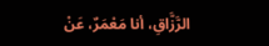الرَّزَّاقِ، أنا مَعْمَرٌ، عَنْ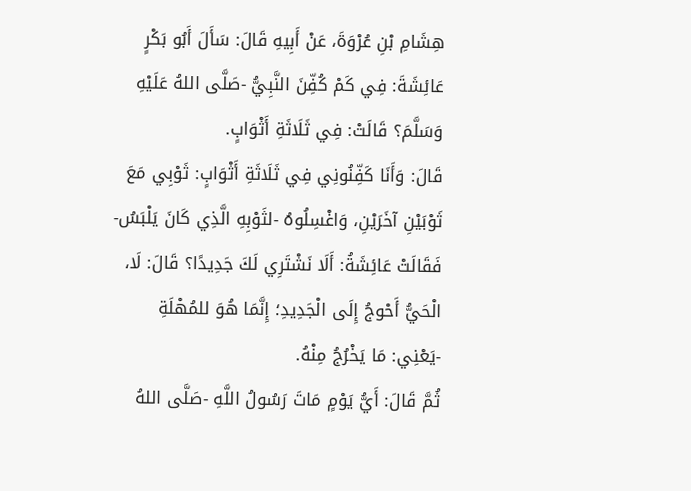هِشَامِ بْنِ عُرْوَةَ، عَنْ أَبِيهِ قَالَ: سَأَلَ أَبُو بَكْرٍ عَائِشَةَ: فِي كَمْ كُفِّنَ النَّبِيُّ -صَلَّى اللهُ عَلَيْهِ وَسَلَّمَ؟ قَالَتْ: فِي ثَلَاثَةِ أَثْوَابٍ.
قَالَ: وَأَنَا كَفِّنُونِي فِي ثَلَاثَةِ أَثْوَابٍ: ثَوْبِي مَعَ ثَوْبَيْنِ آخَرَيْنِ، وَاغْسِلُوهُ -لثَوْبِهِ الَّذِي كَانَ يَلْبَسُ- فَقَالَتْ عَائِشَةُ: أَلَا نَشْتَرِي لَكَ جَدِيدًا؟ قَالَ: لَا، الْحَيُّ أَحْوجُ إِلَى الْجَدِيدِ؛ إِنَّمَا هُوَ للمُهْلَةِ -يَعْنِي: مَا يَخْرُجُ مِنْهُ.
ثُمَّ قَالَ: أَيُّ يَوْمٍ مَاتَ رَسُولُ اللَّهِ -صَلَّى اللهُ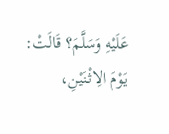عَلَيْهِ وَسَلَّمَ؟ قَالَتْ: يَوْمَ الِاثْنَيْنِ،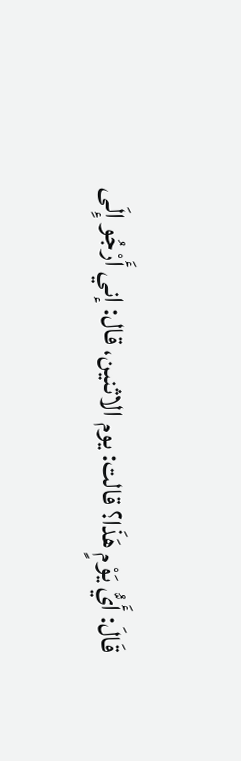قَالَ: أَيُّ يَوْمٍ هَذَا؟ قالت: يوم الاثنين، قال: إني أَرْجُو إِلَى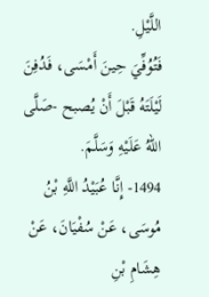اللَّيْلِ.
فَتُوُفِّيَ حِينَ أَمْسَى، فَدُفِنَ لَيْلَتَهُ قَبْلَ أَنْ يُصبح -صَلَّى اللهُ عَلَيْهِ وَسَلَّمَ.
1494- إِنَّا عُبَيْدُ اللَّهِ بْنُ مُوسَى، عَنْ سُفْيَانَ، عَنْ هِشَامِ بْنِ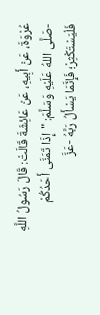عُرْوَةَ، عَنْ أَبِيهِ، عَنْ عَائِشَةَ قَالَتْ: قَالَ رَسُولُ اللَّهِ -صَلَّى اللهُ عَلَيْهِ وَسَلَّمَ: "إِذَا تَمَنَّى أَحَدُكُمْ فَلْيَسْتَكْثِرْ؛ فَإِنَّمَا يَسْأَلُ رَبَّهُ -عَزَّ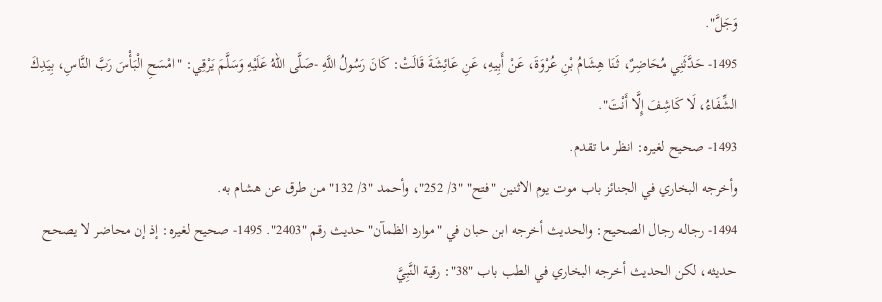وَجَلَّ".
1495- حَدَّثَنِي مُحَاضِرٌ، ثَنَا هِشَامُ بْنِ عُرْوَةَ، عَنْ أَبِيهِ، عَنِ عَائِشَةَ قَالَتْ: كَانَ رَسُولُ اللَّهِ -صَلَّى اللهُ عَلَيْهِ وَسَلَّمَ يَرْقِي: "امْسَحِ الْبَأْسَ رَبَّ النَّاسِ، بِيَدِكَ الشِّفَاءُ، لَا كَاشِفَ إِلَّا أَنْتَ".
1493- صحيح لغيره: انظر ما تقدم.
وأخرجه البخاري في الجنائز باب موت يوم الاثنين "فتح" "3/ 252"، وأحمد "3/ 132" من طرق عن هشام به.
1494- رجاله رجال الصحيح: والحديث أخرجه ابن حبان في "موارد الظمآن" حديث رقم "2403". 1495- صحيح لغيره: إذ إن محاضر لا يصحح حديثه، لكن الحديث أخرجه البخاري في الطب باب "38": رقية النَّبِيَّ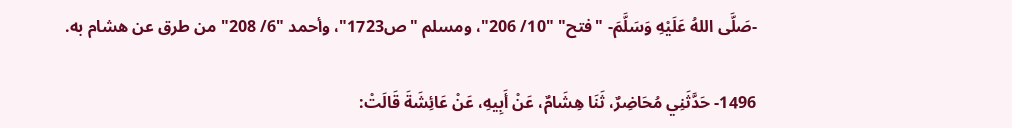-صَلَّى اللهُ عَلَيْهِ وَسَلَّمَ- "فتح" "10/ 206"، ومسلم "ص1723"، وأحمد "6/ 208" من طرق عن هشام به.

1496- حَدَّثَنِي مُحَاضِرٌ، ثَنَا هِشَامٌ، عَنْ أَبِيهِ، عَنْ عَائِشَةَ قَالَتْ: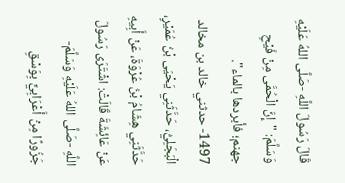قَالَ رَسُولَ اللَّهِ -صَلَّى اللهُ عَلَيْهِ وَسَلَّمَ: "إِنَّ الْحُمَّى مِنْ فَيْحِ جهنم؛ فأبردها بالماء".
1497- حدثني خالد بن مخالد الْبَجَلِيُّ، حَدَّثَنِي يَحْيَى بْنُ عُمَيْرٍ، حَدَّثَنِي هِشَامُ بْنُ عُرْوَةَ، عَنْ أَبِيهِ عَنْ عَائِشَةَ قَالَتْ: اشْتَرَى رَسُولَ اللَّهِ -صَلَّى اللهُ عَلَيْهِ وَسَلَّمَ- جَزُورًا مِنْ أَعْرَابِيٍّ بِوَسْقِ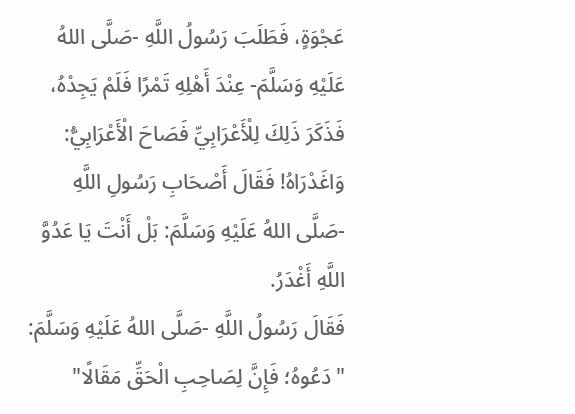عَجْوَةٍ، فَطَلَبَ رَسُولُ اللَّهِ -صَلَّى اللهُ عَلَيْهِ وَسَلَّمَ- عِنْدَ أَهْلِهِ تَمْرًا فَلَمْ يَجِدْهُ، فَذَكَرَ ذَلِكَ لِلْأَعْرَابِيِّ فَصَاحَ الْأَعْرَابِيُّ: وَاغَدْرَاهُ! فَقَالَ أَصْحَابِ رَسُولِ اللَّهِ -صَلَّى اللهُ عَلَيْهِ وَسَلَّمَ: بَلْ أَنْتَ يَا عَدُوَّ اللَّهِ أَغْدَرُ.
فَقَالَ رَسُولُ اللَّهِ -صَلَّى اللهُ عَلَيْهِ وَسَلَّمَ: "دَعُوهُ؛ فَإِنَّ لِصَاحِبِ الْحَقِّ مَقَالًا"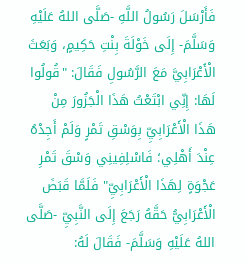فَأَرْسَلَ رَسُولُ اللَّهِ -صَلَّى اللهُ عَلَيْهِ وَسَلَّمَ- إِلَى خَوْلَةَ بِنْتِ حَكِيمٍ، وَبَعَثَ الْأَعْرَابِيَّ مَعَ الرَّسُولِ فَقَالَ: "قُولُوا لَهَا: إِنِّي ابْتَعْتُ هَذَا الْجَزُورَ مِنْ هَذَا الْأَعْرَابِيِّ بِوَسْقِ تَمْرٍ وَلَمْ أَجِدْهُ عِنْدَ أَهْلِي؛ فَاسْلِفِينِي وَسْقَ تَمْرِ عَجْوَةٍ لِهَذَا الْأَعْرَابِيِّ" فَلَمَّا قَبَضَ الْأَعْرَابِيُّ حَقَّهُ رَجَعَ إِلَى النَّبِيِّ -صَلَّى اللهُ عَلَيْهِ وَسَلَّمَ- فَقَالَ لَهُ: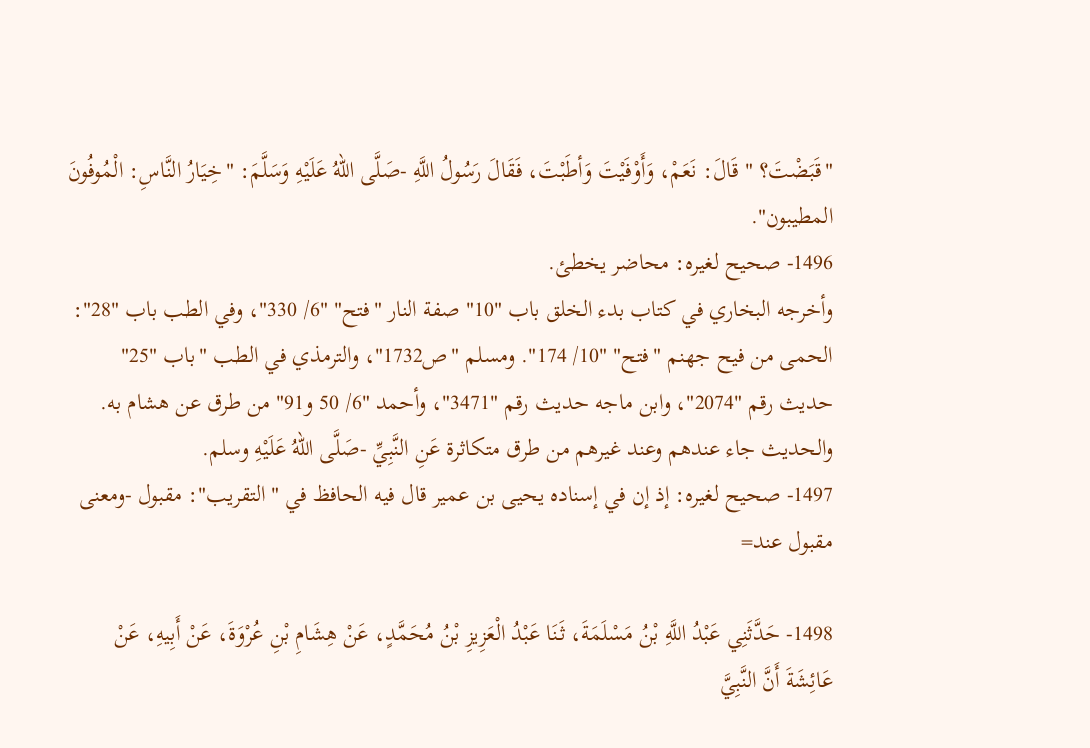"قَبَضْتَ؟ " قَالَ: نَعَمْ، وَأَوْفَيْتَ وَأطَبْتَ، فَقَالَ رَسُولُ اللَّهِ -صَلَّى اللهُ عَلَيْهِ وَسَلَّمَ: "خِيَارُ النَّاسِ: الْمُوفُونَ المطيبون".
1496- صحيح لغيره: محاضر يخطئ.
وأخرجه البخاري في كتاب بدء الخلق باب "10" صفة النار "فتح" "6/ 330"، وفي الطب باب "28": الحمى من فيح جهنم "فتح" "10/ 174". ومسلم "ص1732"، والترمذي في الطب "باب "25" حديث رقم "2074"، وابن ماجه حديث رقم "3471"، وأحمد "6/ 50 و91" من طرق عن هشام به.
والحديث جاء عندهم وعند غيرهم من طرق متكاثرة عَنِ النَّبِيِّ -صَلَّى اللهُ عَلَيْهِ وسلم.
1497- صحيح لغيره: إذ إن في إسناده يحيى بن عمير قال فيه الحافظ في "التقريب": مقبول -ومعنى مقبول عند=

1498- حَدَّثَنِي عَبْدُ اللَّهِ بْنُ مَسْلَمَةَ، ثَنَا عَبْدُ الْعَزِيزِ بْنُ مُحَمَّدٍ، عَنْ هِشَامِ بْنِ عُرْوَةَ، عَنْ أَبِيهِ، عَنْ عَائِشَةَ أَنَّ النَّبِيَّ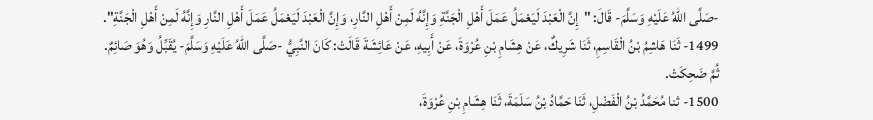-صَلَّى اللهُ عَلَيْهِ وَسَلَّمَ- قَالَ: "إِنَّ الْعَبْدَ لَيَعْمَلُ عَمَلَ أَهْلِ الْجَنَّةِ وَإِنَّهُ لَمِنْ أَهْلِ النَّارِ، وَإِنَّ الْعَبْدَ لَيَعْمَلُ عَمَلَ أَهْلِ النَّارِ وَإِنَّهُ لَمِنْ أَهْلِ الْجَنَّةِ".
1499- ثَنَا هَاشِمُ بْنُ الْقَاسِمِ، ثَنَا شَرِيكٌ، عَنْ هِشَامِ بْنِ عُرْوَةَ، عَنْ أَبِيهِ، عَنْ عَائِشَةَ قَالَتْ: كَانَ النَّبِيُّ -صَلَّى اللهُ عَلَيْهِ وَسَلَّمَ- يُقَبِّلُ وَهُوَ صَائِمٌ.
ثُمَّ ضَحِكَتْ.
1500- ثنا مُحَمَّدُ بْنُ الْفَضْلِ، ثَنَا حَمَّادُ بْنُ سَلَمَةَ، ثَنَا هِشَامِ بْنِ عُرْوَةَ،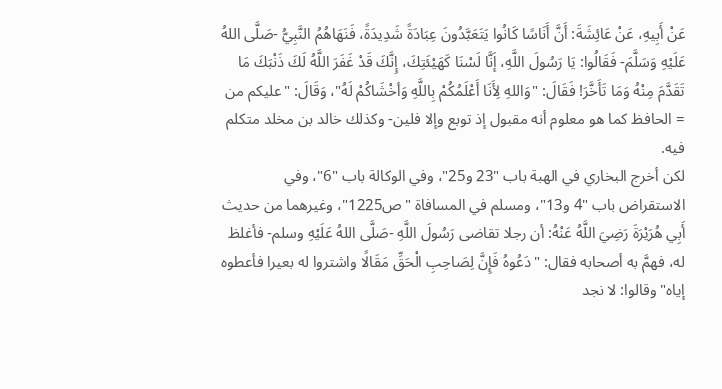عَنْ أَبِيهِ، عَنْ عَائِشَةَ: أَنَّ أَنَاسًا كَانُوا يَتَعَبَّدُونَ عِبَادَةً شَدِيدَةً، فَنَهَاهُمُ النَّبِيُّ -صَلَّى اللهُ عَلَيْهِ وَسَلَّمَ- فَقَالُوا: يَا رَسُولَ اللَّهِ، إَنَّا لَسْنَا كَهَيْئَتِكَ، إِنَّكَ قَدْ غَفَرَ اللَّهُ لَكَ ذَنْبَكَ مَا تَقَدَّمَ مِنْهُ وَمَا تَأَخَّرَ! فَقَالَ: "وَاللهِ لِأَنَا أَعْلَمُكُمْ بِاللَّهِ وَأخْشَاكُمْ لَهُ"، وَقَالَ: "عليكم من = الحافظ كما هو معلوم أنه مقبول إذ توبع وإلا فلين- وكذلك خالد بن مخلد متكلم فيه.
لكن أخرج البخاري في الهبة باب "23 و25"، وفي الوكالة باب "6"، وفي الاستقراض باب "4 و13"، ومسلم في المسافاة "ص1225"، وغيرهما من حديث أَبِي هُرَيْرَةَ رَضِيَ اللَّهُ عَنْهُ: أن رجلا تقاضى رَسُولَ اللَّهِ -صَلَّى اللهُ عَلَيْهِ وسلم- فأغلظ له، فهمَّ به أصحابه فقال: "دَعُوهُ فَإِنَّ لِصَاحِبِ الْحَقِّ مَقَالًا واشتروا له بعيرا فأعطوه إياه" وقالوا: لا نجد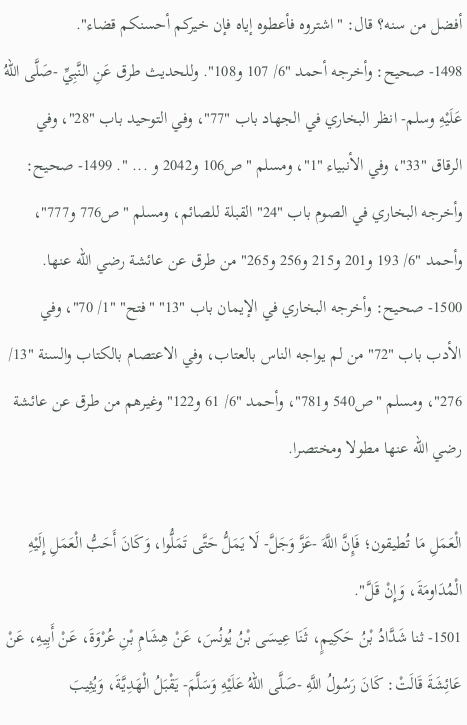أفضل من سنه؟ قال: "اشتروه فأعطوه إياه فإن خيركم أحسنكم قضاء".
1498- صحيح: وأخرجه أحمد "6/ 107 و108". وللحديث طرق عَنِ النَّبِيِّ -صَلَّى اللهُ عَلَيْهِ وسلم- انظر البخاري في الجهاد باب "77"، وفي التوحيد باب "28"، وفي الرقاق "33"، وفي الأنبياء "1"، ومسلم "ص106 و2042 و ... ". 1499- صحيح: وأخرجه البخاري في الصوم باب "24" القبلة للصائم، ومسلم "ص776 و777"، وأحمد "6/ 193 و201 و215 و256 و265" من طرق عن عائشة رضي الله عنها.
1500- صحيح: وأخرجه البخاري في الإيمان باب "13" "فتح" "1/ 70"، وفي الأدب باب "72" من لم يواجه الناس بالعتاب، وفي الاعتصام بالكتاب والسنة "13/ 276"، ومسلم "ص540 و781"، وأحمد "6/ 61 و122" وغيرهم من طرق عن عائشة رضي الله عنها مطولا ومختصرا.

الْعَمَلِ مَا تُطيقون؛ فَإِنَّ اللَّهَ -عَزَّ وَجَلَّ- لَا يَمَلُّ حَتَّى تَمَلُّوا، وَكَانَ أَحَبُّ الْعَمَلِ إِلَيْهِ الْمُدَاومَةَ، وَإِنْ قَلَّ".
1501- ثنا شَدَّادُ بْنُ حَكِيمٍ، ثَنَا عِيسَى بْنُ يُونُسَ، عَنْ هِشَامِ بْنِ عُرْوَةَ، عَنْ أَبِيهِ، عَنْ عَائِشَةَ قَالَتْ: كَانَ رَسُولُ اللَّهِ -صَلَّى اللهُ عَلَيْهِ وَسَلَّمَ- يَقْبَلُ الْهَدِيَّةَ، وَيُثِيبَ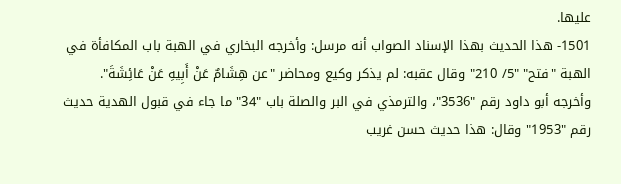عليها.
1501- هذا الحديث بهذا الإسناد الصواب أنه مرسل: وأخرجه البخاري في الهبة باب المكافأة في الهبة "فتح" "5/ 210" وقال عقبه: لم يذكر وكيع ومحاضر "عن هِشَامٌ عَنْ أَبِيهِ عَنْ عَائِشَةَ".
وأخرجه أبو داود رقم "3536"، والترمذي في البر والصلة باب "34" ما جاء في قبول الهدية حديث رقم "1953" وقال: هذا حديث حسن غريب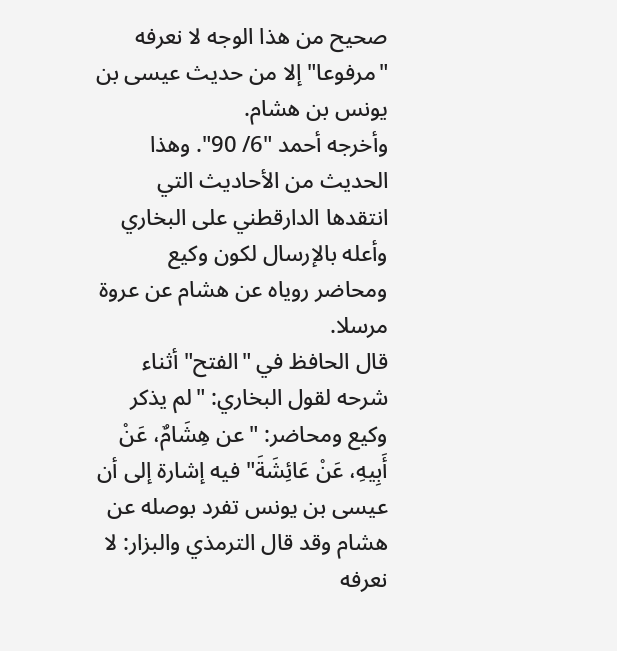صحيح من هذا الوجه لا نعرفه "مرفوعا" إلا من حديث عيسى بن يونس بن هشام.
وأخرجه أحمد "6/ 90". وهذا الحديث من الأحاديث التي انتقدها الدارقطني على البخاري وأعله بالإرسال لكون وكيع ومحاضر روياه عن هشام عن عروة مرسلا.
قال الحافظ في "الفتح" أثناء شرحه لقول البخاري: "لم يذكر وكيع ومحاضر: "عن هِشَامٌ، عَنْ أَبِيهِ، عَنْ عَائِشَةَ" فيه إشارة إلى أن عيسى بن يونس تفرد بوصله عن هشام وقد قال الترمذي والبزار: لا نعرفه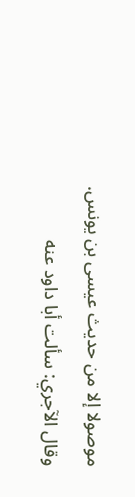موصولا إلا من حديث عيسى بن يونس.
وقال الآجري: سألت أبا داود عنه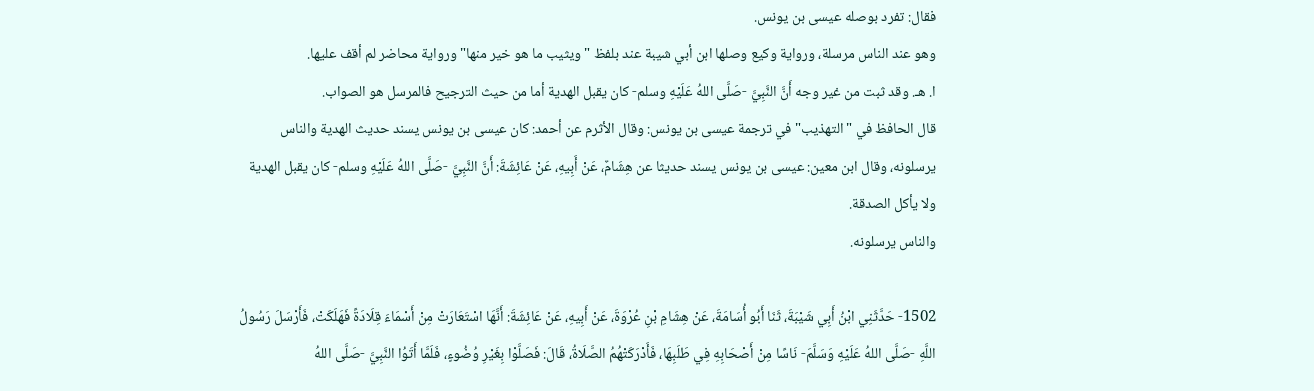فقال: تفرد بوصله عيسى بن يونس.
وهو عند الناس مرسلة، ورواية وكيع وصلها ابن أبي شيبة عند بلفظ "ويثيب ما هو خير منها" ورواية محاضر لم أقف عليها.
ا. هـ. وقد ثبت من غير وجه أَنَّ النَّبِيَّ -صَلَّى اللهُ عَلَيْهِ وسلم- كان يقبل الهدية أما من حيث الترجيح فالمرسل هو الصواب.
قال الحافظ في "التهذيب" في ترجمة عيسى بن يونس: وقال الأثرم عن أحمد: كان عيسى بن يونس يسند حديث الهدية والناس يرسلونه، وقال ابن معين: عيسى بن يونس يسند حديثا عن هِشَامٌ، عَنْ أَبِيهِ، عَنْ عَائِشَةَ: أَنَّ النَّبِيَّ -صَلَّى اللهُ عَلَيْهِ وسلم- كان يقبل الهدية ولا يأكل الصدقة.
والناس يرسلونه.

1502- حَدَّثَنِي ابْنُ أَبِي شَيْبَةَ، ثَنَا أَبُو أُسَامَةَ، عَنْ هِشَامِ بْنِ عُرْوَةَ، عَنْ أَبِيهِ، عَنْ عَائِشَةَ: أَنَّهَا اسْتَعَارَتْ مِنْ أَسْمَاءَ قِلَادَةً فَهَلَكَتْ، فَأَرْسَلَ رَسُولُ اللَّهِ -صَلَّى اللهُ عَلَيْهِ وَسَلَّمَ- نَاسًا مِنْ أَصْحَابِهِ فِي طَلَبِهَا، فَأَدْرَكَتْهُمُ الصَّلَاةُ، قَالَ: فَصَلَّوْا بِغَيْرِ وُضُوءٍ، فَلَمَّا أَتَوُا النَّبِيَّ -صَلَّى اللهُ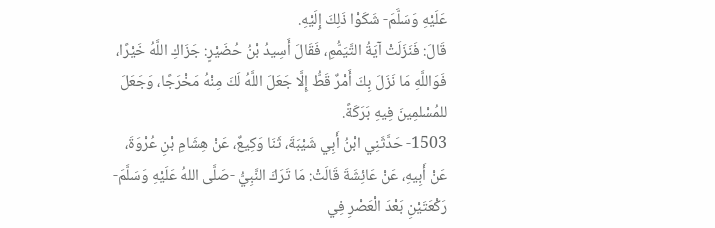عَلَيْهِ وَسَلَّمَ- شَكَوْا ذَلِكَ إِلَيْهِ.
قَالَ: فَنَزَلَتْ آيَةُ التَّيَمُّمِ، فَقَالَ أَسِيدُ بْنُ حُضَيْرٍ: جَزَاكِ اللَّهُ خَيْرًا، فَوَاللَّهِ مَا نَزَلَ بِكَ أَمْرٌ قَطُّ إِلَّا جَعَلَ اللَّهُ لَكَ مِنْهُ مَخْرَجًا، وَجَعَلَ للمُسْلمِينَ فِيهِ بَرَكَةً.
1503- حَدَّثَنِي ابْنُ أَبِي شَيْبَةَ، ثَنَا وَكِيعٌ، عَنْ هِشَامِ بْنِ عُرْوَةَ، عَنْ أَبِيهِ، عَنْ عَائِشَةَ قَالَتْ: مَا تَرَكَ النَّبِيُّ -صَلَّى اللهُ عَلَيْهِ وَسَلَّمَ- رَكْعَتَيْنِ بَعْدَ الْعَصْرِ فِي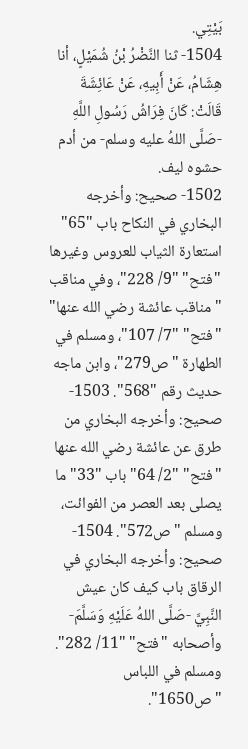بَيْتِي.
1504- ثنا النَّضْرُ بْنُ شُمَيْلٍ، أنا هِشَامُ، عَنْ أَبِيهِ، عَنْ عَائِشَةَ قَالَتْ: كَانَ فِرَاشُ رَسُولِ اللَّهِ -صَلَّى اللهُ عليه وسلم- من أدم حشوه ليف.
1502- صحيح: وأخرجه البخاري في النكاح باب "65" استعارة الثياب للعروس وغيرها "فتح" "9/ 228"، وفي مناقب "مناقب عائشة رضي الله عنها" "فتح" "7/ 107"، ومسلم في الطهارة "ص279"، وابن ماجه حديث رقم "568". 1503- صحيح: وأخرجه البخاري من طرق عن عائشة رضي الله عنها "فتح" "2/ 64" باب "33" ما يصلى بعد العصر من الفوائت، ومسلم "ص572". 1504- صحيح: وأخرجه البخاري في الرقاق باب كيف كان عيش النَّبِيَّ -صَلَّى اللهُ عَلَيْهِ وَسَلَّمَ- وأصحابه "فتح" "11/ 282". ومسلم في اللباس "ص1650".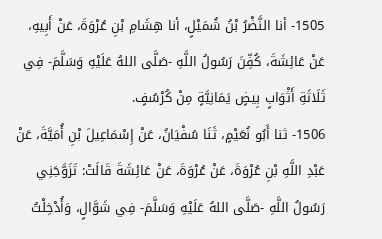1505- أنا النَّضْرُ بْنُ شُمَيْلٍ، أنا هِشَامِ بْنِ عُرْوَةَ، عَنْ أَبِيهِ، عَنْ عَائِشَةَ، كُفِّنَ رَسُولُ اللَّهِ -صَلَّى اللهُ عَلَيْهِ وَسَلَّمَ- فِي ثَلَاثَةِ أَثْوَابٍ بِيضٍ يَمَانِيَّةٍ مِنْ كُرْسُفٍ.
1506- ثنا أَبُو نُعَيْمٍ، ثَنَا سُفْيَانُ، عَنْ إِسْمَاعِيلَ بْنِ أُمَيَّةَ، عَنْ عَبْدِ اللَّهِ بْنِ عُرْوَةَ، عَنْ عُرْوَةَ، عَنْ عَائِشَةَ قَالَتْ: تَزَوَّجَنِي رَسُولُ اللَّهِ -صَلَّى اللهُ عَلَيْهِ وَسَلَّمَ- فِي شَوَّالٍ، وَأُدْخِلْتُ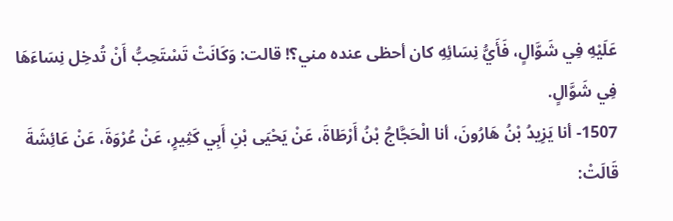عَلَيْهِ فِي شَوَّالٍ، فَأَيُّ نِسَائِهِ كان أحظى عنده مني؟! قالت: وَكَانَتْ تَسْتَحِبُّ أَنْ تُدخِل نِسَاءَهَا فِي شَوَّالٍ.
1507- أنا يَزِيدُ بْنُ هَارُونَ، أنا الْحَجَّاجُ بْنُ أَرْطَاةَ، عَنْ يَحْيَى بْنِ أَبِي كَثِيرٍ، عَنْ عُرْوَةَ، عَنْ عَائِشَةَ قَالَتْ: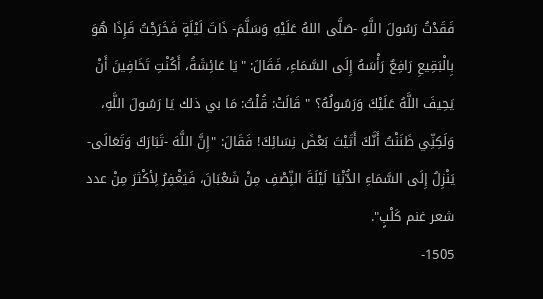فَقَدْتُ رَسُولَ اللَّهِ -صَلَّى اللهُ عَلَيْهِ وَسَلَّمَ- ذَاتَ لَيْلَةٍ فَخَرَجْتُ فَإِذَا هُوَ بِالْبَقِيعِ رَافِعٌ رَأْسَهُ إِلَى السَّمَاءِ، فَقَالَ: "يَا عَائِشَةُ، أَكُنْتِ تَخَافِينَ أَنْ يَحِيفَ اللَّهُ عَلَيْكَ وَرَسُولُهُ؟ " قَالَتْ: قُلْتُ: مَا بي ذلك يَا رَسُولَ اللَّهِ، وَلَكِنِّي ظَنَنْتُ أَنَّكَ أَتَيْتَ بَعْضَ نِسَائِكَ! فَقَالَ: "إِنَّ اللَّهَ -تَبَارَكَ وَتَعَالَى- يَنْزِلُ إِلَى السَّمَاءِ الدُّنْيَا لَيْلَةَ النِّصْفِ مِنْ شَعْبَانَ، فَيَغْفِرُ لِأكْثرَ مِنْ عدد شعر غنم كَلْبٍ".
1505-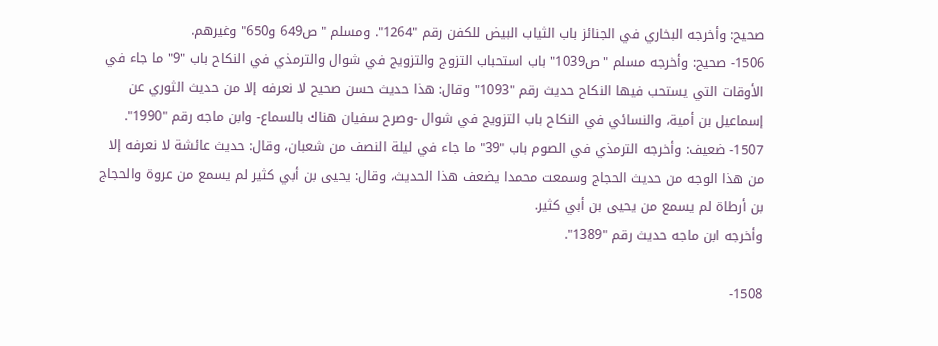صحيح: وأخرجه البخاري في الجنائز باب الثياب البيض للكفن رقم "1264". ومسلم "ص649 و650" وغيرهم.
1506- صحيح: وأخرجه مسلم "ص1039" باب استحباب التزوج والتزويج في شوال والترمذي في النكاح باب "9" ما جاء في الأوقات التي يستحب فيها النكاح حديث رقم "1093" وقال: هذا حديث حسن صحيح لا نعرفه إلا من حديث الثوري عن إسماعيل بن أمية، والنسائي في النكاح باب التزويج في شوال -وصرح سفيان هناك بالسماع- وابن ماجه رقم "1990". 1507- ضعيف: وأخرجه الترمذي في الصوم باب "39" ما جاء في ليلة النصف من شعبان، وقال: حديث عائشة لا نعرفه إلا من هذا الوجه من حديث الحجاج وسمعت محمدا يضعف هذا الحديث، وقال: يحيى بن أبي كثير لم يسمع من عروة والحجاج بن أرطاة لم يسمع من يحيى بن أبي كثير.
وأخرجه ابن ماجه حديث رقم "1389".

1508-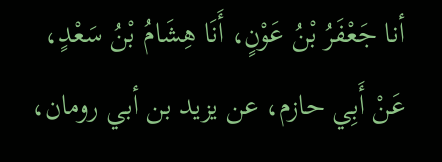أنا جَعْفَرُ بْنُ عَوْنٍ، أَنَا هِشَامُ بْنُ سَعْدٍ، عَنْ أَبِي حازم، عن يزيد بن أبي رومان،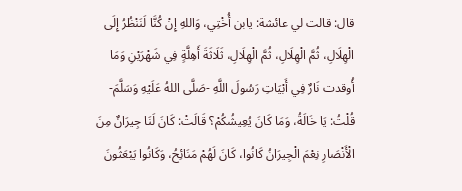قال: قالت لي عائشة: يابن أُخْتِي، وَاللهِ إِنْ كُنَّا لَنَنْظُرُ إِلَى الْهِلَالِ، ثُمَّ الْهِلَالِ، ثُمَّ الْهِلَالِ، ثَلَاثَةَ أَهِلَّةٍ فِي شَهْرَيْنِ وَمَا أُوقدت نَارٌ فِي أَبْيَاتِ رَسُولَ اللَّهِ -صَلَّى اللهُ عَلَيْهِ وَسَلَّمَ- قُلْتُ: يَا خَالَةُ، وَمَا كَانَ يُعِيشُكُمْ؟ قَالَتْ: كَانَ لَنَا جِيرَانٌ مِنَ الْأَنْصَارِ نِعْمَ الْجِيرَانُ كَانُوا، كَانَ لَهُمْ مَنَائِحُ، وَكَانُوا يَبْعَثُونَ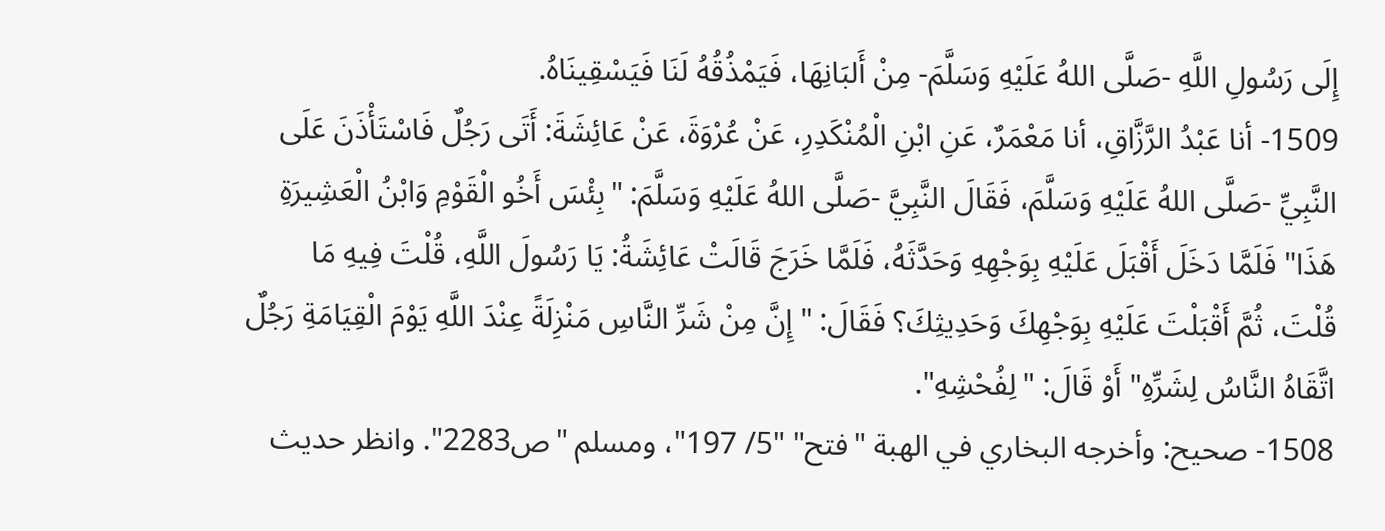إِلَى رَسُولِ اللَّهِ -صَلَّى اللهُ عَلَيْهِ وَسَلَّمَ- مِنْ أَلبَانِهَا، فَيَمْذُقُهُ لَنَا فَيَسْقِينَاهُ.
1509- أنا عَبْدُ الرَّزَّاقِ، أنا مَعْمَرٌ، عَنِ ابْنِ الْمُنْكَدِرِ، عَنْ عُرْوَةَ، عَنْ عَائِشَةَ: أَتَى رَجُلٌ فَاسْتَأْذَنَ عَلَى النَّبِيِّ -صَلَّى اللهُ عَلَيْهِ وَسَلَّمَ، فَقَالَ النَّبِيَّ -صَلَّى اللهُ عَلَيْهِ وَسَلَّمَ: "بِئْسَ أَخُو الْقَوْمِ وَابْنُ الْعَشِيرَةِ هَذَا" فَلَمَّا دَخَلَ أَقْبَلَ عَلَيْهِ بِوَجْهِهِ وَحَدَّثَهُ، فَلَمَّا خَرَجَ قَالَتْ عَائِشَةُ: يَا رَسُولَ اللَّهِ، قُلْتَ فِيهِ مَا قُلْتَ، ثُمَّ أَقْبَلْتَ عَلَيْهِ بِوَجْهِكَ وَحَدِيثِكَ؟ فَقَالَ: "إِنَّ مِنْ شَرِّ النَّاسِ مَنْزِلَةً عِنْدَ اللَّهِ يَوْمَ الْقِيَامَةِ رَجُلٌ اتَّقَاهُ النَّاسُ لِشَرِّهِ" أَوْ قَالَ: "لِفُحْشِهِ".
1508- صحيح: وأخرجه البخاري في الهبة "فتح" "5/ 197"، ومسلم "ص2283". وانظر حديث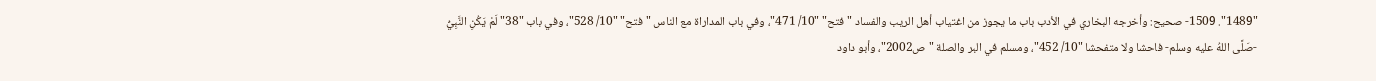"1489". 1509- صحيح: وأخرجه البخاري في الأدب باب ما يجوز من اغتياب أهل الريب والفساد "فتح" "10/ 471"، وفي باب المداراة مع الناس "فتح" "10/ 528"، وفي باب "38" لَمْ يَكُنِ النَّبِيُّ -صَلَّى اللهُ عليه وسلم- فاحشا ولا متفحشا "10/ 452"، ومسلم في البر والصلة "ص2002"، وأبو داود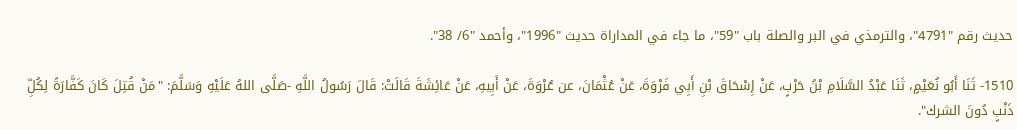حديث رقم "4791"، والترمذي في البر والصلة باب "59"، ما جاء في المداراة حديث "1996"، وأحمد "6/ 38".

1510- ثَنَا أَبُو نُعَيْمٍ، ثَنَا عَبْدُ السَّلَامِ بْنُ حَرْبٍ، عَنْ إِسْحَاقَ بْنِ أَبِي فَرْوَةَ، عَنْ عُثْمَانَ، عن عُرْوَةَ، عَنْ أَبِيهِ، عَنْ عَائِشَةَ قَالَتْ: قَالَ رَسُولُ اللَّهِ -صَلَّى اللهُ عَلَيْهِ وَسَلَّمَ: "مَنْ قُتِلَ كَانَ كَفَّارَةً لِكُلِّ ذَنْبٍ دُونَ الشرك".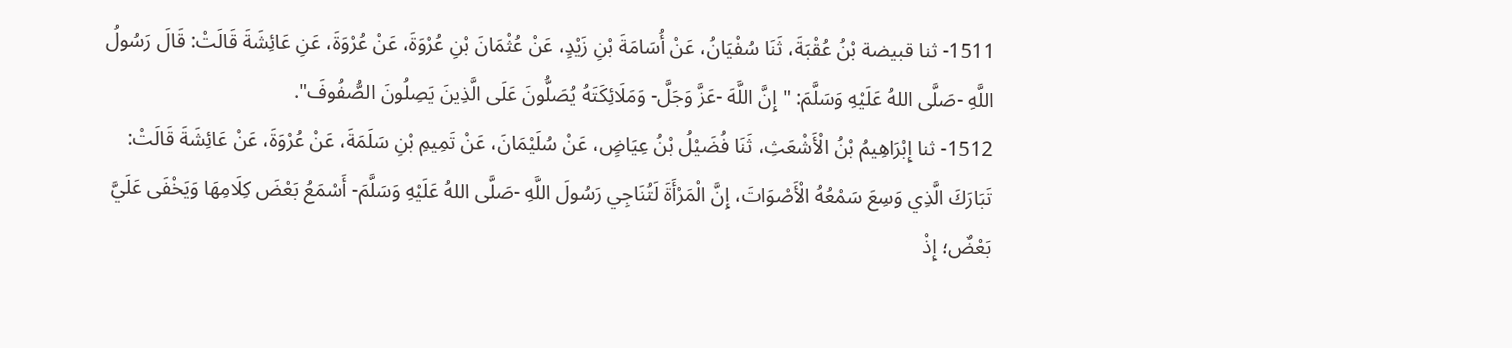1511- ثنا قبيضة بْنُ عُقْبَةَ، ثَنَا سُفْيَانُ، عَنْ أُسَامَةَ بْنِ زَيْدٍ، عَنْ عُثْمَانَ بْنِ عُرْوَةَ، عَنْ عُرْوَةَ، عَنِ عَائِشَةَ قَالَتْ: قَالَ رَسُولُ اللَّهِ -صَلَّى اللهُ عَلَيْهِ وَسَلَّمَ: "إِنَّ اللَّهَ -عَزَّ وَجَلَّ- وَمَلَائِكَتَهُ يُصَلُّونَ عَلَى الَّذِينَ يَصِلُونَ الصُّفُوفَ".
1512- ثنا إِبْرَاهِيمُ بْنُ الْأَشْعَثِ، ثَنَا فُضَيْلُ بْنُ عِيَاضٍ، عَنْ سُلَيْمَانَ، عَنْ تَمِيمِ بْنِ سَلَمَةَ، عَنْ عُرْوَةَ، عَنْ عَائِشَةَ قَالَتْ: تَبَارَكَ الَّذِي وَسِعَ سَمْعُهُ الْأَصْوَاتَ، إِنَّ الْمَرْأَةَ لَتُنَاجِي رَسُولَ اللَّهِ -صَلَّى اللهُ عَلَيْهِ وَسَلَّمَ- أَسْمَعُ بَعْضَ كِلَامِهَا وَيَخْفَى عَلَيَّ بَعْضٌ؛ إِذْ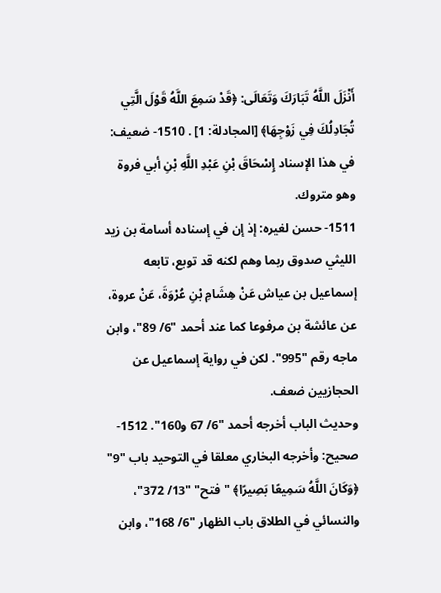أَنْزَلَ اللَّهُ تَبَارَكَ وَتَعَالَى: ﴿قَدْ سَمِعَ اللَّهُ قَوْلَ الَّتِي تُجَادِلُكَ فِي زَوْجِهَا﴾ [المجادلة: 1] . 1510- ضعيف: في هذا الإسناد إِسْحَاقَ بْنِ عَبْدِ اللَّهِ بْنِ أبي فروة وهو متروك.
1511- حسن لغيره: إذ إن في إسناده أسامة بن زيد الليثي صدوق ربما وهم لكنه قد توبع، تابعه إسماعيل بن عياش عَنْ هِشَامِ بْنِ عُرْوَةَ، عَنْ عروة، عن عائشة بن مرفوعا كما عند أحمد "6/ 89"، وابن ماجه رقم "995". لكن في رواية إسماعيل عن الحجازيين ضعف.
وحديث الباب أخرجه أحمد "6/ 67 و160". 1512- صحيح: وأخرجه البخاري معلقا في التوحيد باب "9" ﴿وَكَانَ اللَّهُ سَمِيعًا بَصِيرًا﴾ "فتح" "13/ 372"، والنسائي في الطلاق باب الظهار "6/ 168"، وابن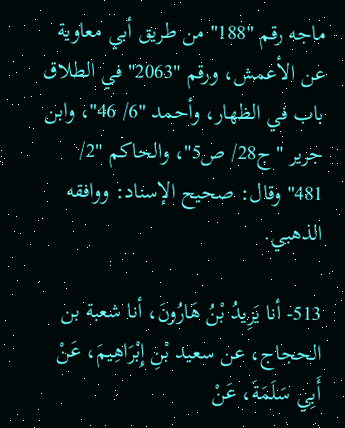ماجه رقم "188" من طريق أبي معاوية عن الأعمش، ورقم "2063" في الطلاق باب في الظهار، وأحمد "6/ 46"، وابن جرير "ج28/ ص5"، والحاكم "2/ 481" وقال: صحيح الإسناد: ووافقه الذهبي.

513- أنا يَزِيدُ بْنُ هَارُونَ، أنا شعبة بن الحجاج، عن سعيد بْنِ إِبْرَاهِيمَ، عَنْ أَبِي سَلَمَةَ، عَنْ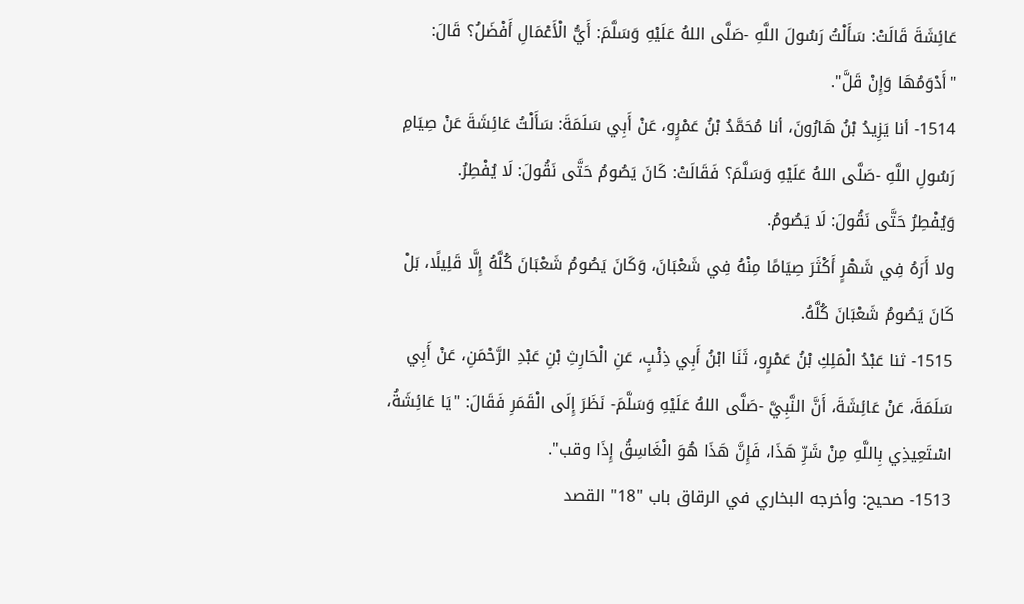عَائِشَةَ قَالَتْ: سَأَلْتُ رَسُولَ اللَّهِ -صَلَّى اللهُ عَلَيْهِ وَسَلَّمَ: أَيُّ الْأَعْمَالِ أَفْضَلُ؟ قَالَ: "أَدْوَمُهَا وَإِنْ قَلَّ".
1514- أنا يَزِيدُ بْنُ هَارُونَ، أنا مُحَمَّدُ بْنُ عَمْرٍو، عَنْ أَبِي سَلَمَةَ: سَأَلْتُ عَائِشَةَ عَنْ صِيَامِ رَسُولِ اللَّهِ -صَلَّى اللهُ عَلَيْهِ وَسَلَّمَ؟ فَقَالَتْ: كَانَ يَصُومُ حَتَّى نَقُولَ: لَا يُفْطِرُ.
وَيُفْطِرُ حَتَّى نَقُولَ: لَا يَصُومُ.
ولا أَرَهُ فِي شَهْرٍ أَكْثَرَ صِيَامًا مِنْهُ فِي شَعْبَانَ، وَكَانَ يَصُومُ شَعْبَانَ كُلَّهُ إِلَّا قَلِيلًا، بَلْ كَانَ يَصُومُ شَعْبَانَ كُلَّهُ.
1515- ثنا عَبْدُ الْمَلِكِ بْنُ عَمْرٍو، ثَنَا ابْنُ أَبِي ذِئْبٍ، عَنِ الْحَارِثِ بْنِ عَبْدِ الرَّحْمَنِ، عَنْ أَبِي سَلَمَةَ، عَنْ عَائِشَةَ، أَنَّ النَّبِيَّ -صَلَّى اللهُ عَلَيْهِ وَسَلَّمَ- نَظَرَ إِلَى الْقَمَرِ فَقَالَ: "يَا عَائِشَةُ، اسْتَعِيذِي بِاللَّهِ مِنْ شَرِّ هَذَا، فَإِنَّ هَذَا هُوَ الْغَاسِقُ إِذَا وقب".
1513- صحيح: وأخرجه البخاري في الرقاق باب "18" القصد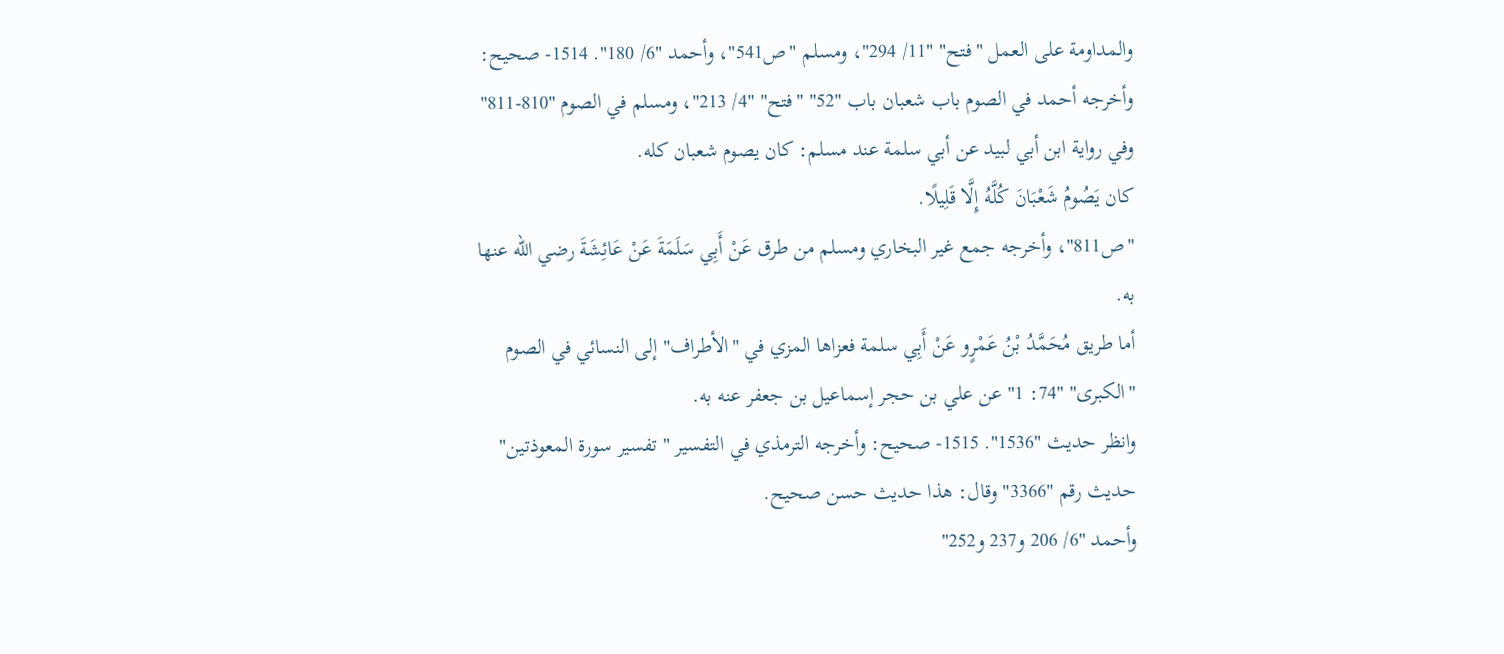والمداومة على العمل "فتح" "11/ 294"، ومسلم "ص541"، وأحمد "6/ 180". 1514- صحيح: وأخرجه أحمد في الصوم باب شعبان باب "52" "فتح" "4/ 213"، ومسلم في الصوم "810-811" وفي رواية ابن أبي لبيد عن أبي سلمة عند مسلم: كان يصوم شعبان كله.
كان يَصُومُ شَعْبَانَ كُلَّهُ إِلَّا قَلِيلًا.
"ص811"، وأخرجه جمع غير البخاري ومسلم من طرق عَنْ أَبِي سَلَمَةَ عَنْ عَائِشَةَ رضي الله عنها به.
أما طريق مُحَمَّدُ بْنُ عَمْرٍو عَنْ أَبِي سلمة فعزاها المزي في "الأطراف" إلى النسائي في الصوم "الكبرى" "74: 1" عن علي بن حجر إسماعيل بن جعفر عنه به.
وانظر حديث "1536". 1515- صحيح: وأخرجه الترمذي في التفسير "تفسير سورة المعوذتين" حديث رقم "3366" وقال: هذا حديث حسن صحيح.
وأحمد "6/ 206 و237 و252"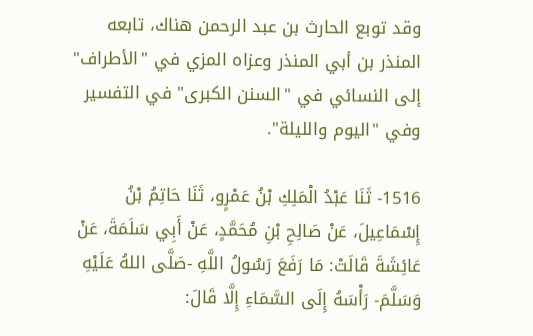وقد توبع الحارث بن عبد الرحمن هناك، تابعه المنذر بن أبي المنذر وعزاه المزي في "الأطراف" إلى النسائي في "السنن الكبرى" في التفسير وفي "اليوم والليلة".

1516- ثَنَا عَبْدُ الْمَلِكِ بْنُ عَمْرٍو، ثَنَا حَاتِمُ بْنُ إِسْمَاعِيلَ، عَنْ صَالِحِ بْنِ مُحَمَّدٍ، عَنْ أَبِي سَلَمَةَ، عَنْ عَائِشَةَ قَالَتْ: مَا رَفَعَ رَسُولُ اللَّهِ -صَلَّى اللهُ عَلَيْهِ وَسَلَّمَ- رَأْسَهُ إِلَى السَّمَاءِ إِلَّا قَالَ: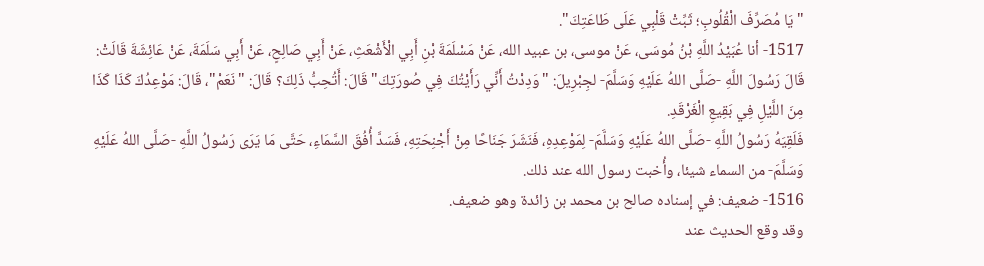"يَا مُصَرِّفَ الْقُلُوبِ؛ ثَبِّتْ قَلْبِي عَلَى طَاعَتِكَ".
1517- أنا عُبَيْدُ اللَّهِ بْنُ مُوسَى، عَنْ موسى، بن عبيد الله، عَنْ مَسْلَمَةَ بْنِ أَبِي الْأَشْعَثِ، عَنْ أَبِي صَالِحٍ، عَنْ أَبِي سَلَمَةَ، عَنْ عَائِشَةَ قَالَتْ: قَالَ رَسُولَ اللَّهِ -صَلَّى اللهُ عَلَيْهِ وَسَلَّمَ- لجِبْرِيلَ: "وَدِدْتُ أَنِّي رَأَيْتُكَ فِي صُورَتِكَ" قَالَ: أَتُحِبُّ ذَلِكَ؟ قَالَ: "نَعَمْ"، قَالَ: مَوْعِدُكَ كَذَا كَذَا مِنَ اللَّيْلِ فِي بَقِيعِ الْغَرْقَدِ.
فَلَقِيَهُ رَسُولُ اللَّهِ -صَلَّى اللهُ عَلَيْهِ وَسَلَّمَ- لِمَوْعِدِهِ، فَنَشَرَ جَنَاحًا مِنْ أَجْنِحَتِهِ، فَسَدَّ أُفُقَ السَّمَاءِ، حَتَّى مَا يَرَى رَسُولُ اللَّهِ -صَلَّى اللهُ عَلَيْهِ وَسَلَّمَ- من السماء شيئا، وأُخبت رسول الله عند ذلك.
1516- ضعيف: في إسناده صالح بن محمد بن زائدة وهو ضعيف.
وقد وقع الحديث عند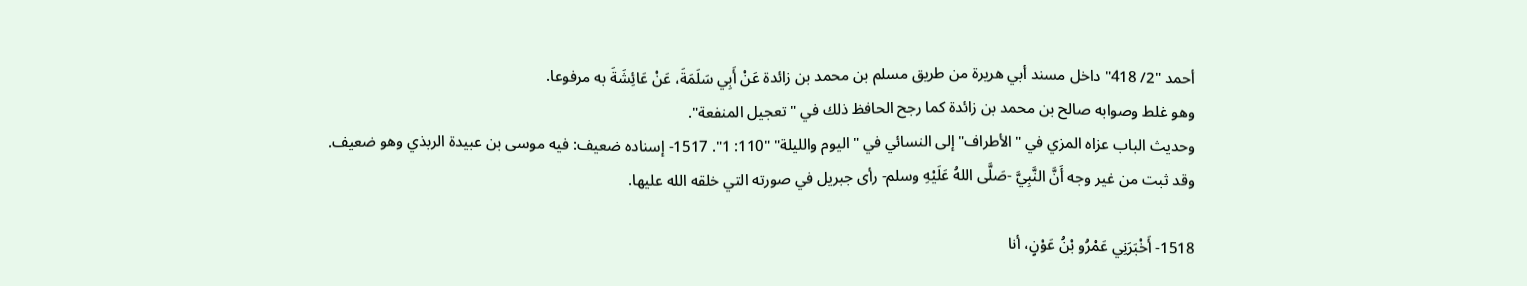أحمد "2/ 418" داخل مسند أبي هريرة من طريق مسلم بن محمد بن زائدة عَنْ أَبِي سَلَمَةَ، عَنْ عَائِشَةَ به مرفوعا.
وهو غلط وصوابه صالح بن محمد بن زائدة كما رجح الحافظ ذلك في "تعجيل المنفعة".
وحديث الباب عزاه المزي في "الأطراف" إلى النسائي في "اليوم والليلة" "110: 1". 1517- إسناده ضعيف: فيه موسى بن عبيدة الربذي وهو ضعيف.
وقد ثبت من غير وجه أَنَّ النَّبِيَّ -صَلَّى اللهُ عَلَيْهِ وسلم- رأى جبريل في صورته التي خلقه الله عليها.

1518- أَخْبَرَنِي عَمْرُو بْنُ عَوْنٍ، أنا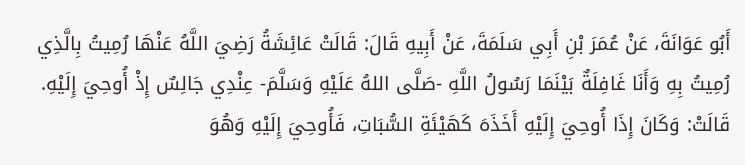أَبُو عَوَانَةَ، عَنْ عُمَرَ بْنِ أَبِي سَلَمَةَ، عَنْ أَبِيهِ قَالَ: قَالَتْ عَائِشَةُ رَضِيَ اللَّهُ عَنْهَا رُمِيتُ بِالَّذِي رُمِيتُ بِهِ وَأَنَا غَافِلَةٌ بَيْنَمَا رَسُولُ اللَّهِ -صَلَّى اللهُ عَلَيْهِ وَسَلَّمَ- عِنْدِي جَالِسٌ إِذْ أُوحِيَ إِلَيْهِ.
قَالَتْ: وَكَانَ إِذَا أُوحِيَ إِلَيْهِ أَخَذَهَ كَهَيْئَةِ السُّبَاتِ، فَأُوحِيَ إِلَيْهِ وَهُوَ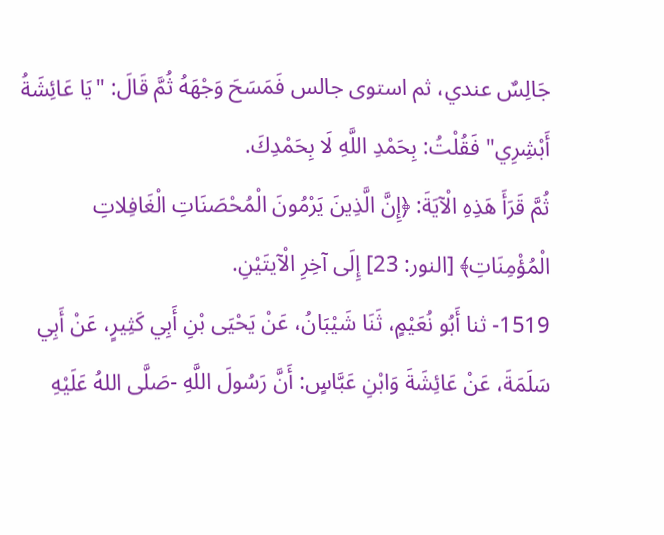جَالِسٌ عندي، ثم استوى جالس فَمَسَحَ وَجْهَهُ ثُمَّ قَالَ: "يَا عَائِشَةُ أَبْشِرِي" فَقُلْتُ: بِحَمْدِ اللَّهِ لَا بِحَمْدِكَ.
ثُمَّ قَرَأَ هَذِهِ الْآيَةَ: ﴿إِنَّ الَّذِينَ يَرْمُونَ الْمُحْصَنَاتِ الْغَافِلاتِ الْمُؤْمِنَاتِ﴾ [النور: 23] إِلَى آخِرِ الْآيتَيْنِ.
1519- ثنا أَبُو نُعَيْمٍ، ثَنَا شَيْبَانُ، عَنْ يَحْيَى بْنِ أَبِي كَثِيرٍ، عَنْ أَبِي سَلَمَةَ، عَنْ عَائِشَةَ وَابْنِ عَبَّاسٍ: أَنَّ رَسُولَ اللَّهِ -صَلَّى اللهُ عَلَيْهِ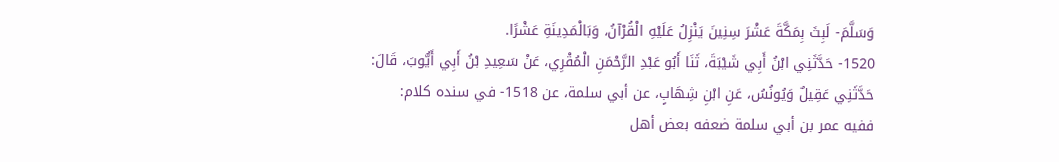وَسَلَّمَ- لَبِثَ بِمَكَّةَ عَشْرَ سِنِينَ يَنْزِلُ عَلَيْهِ الْقُرْآنُ، وَبَالْمَدِينَةِ عَشْرًا.
1520- حَدَّثَنِي ابْنُ أَبِي شَيْبَةَ، ثَنَا أَبُو عَبْدِ الرَّحْمَنِ الْمُقْرِي، عَنْ سَعِيدِ بْنُ أَبِي أَيُّوبَ، قَالَ: حَدَّثَنِي عَقِيلٌ وَيُونُسُ، عَنِ ابْنِ شِهَابٍ، عن أبي سلمة، عن 1518- في سنده كلام: ففيه عمر بن أبي سلمة ضعفه بعض أهل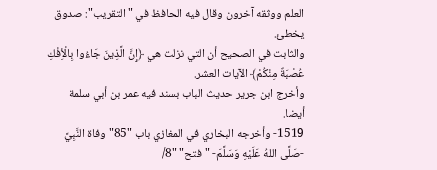العلم ووثقه آخرون وقال فيه الحافظ في "التقريب": صدوق يخطئ.
والثابت في الصحيح أن التي نزلت هي ﴿إِنَّ الَّذِينَ جَاءُوا بِالْأِفْكِ عُصْبَةٌ مِنْكُمْ﴾ الآيات العشر.
وأخرج ابن جرير حديث الباب بسند فيه عمر بن أبي سلمة أيضا.
1519- وأخرجه البخاري في المغازي باب "85" وفاة النَّبِيَّ -صَلَّى اللهُ عَلَيْهِ وَسَلَّمَ- "فتح" "8/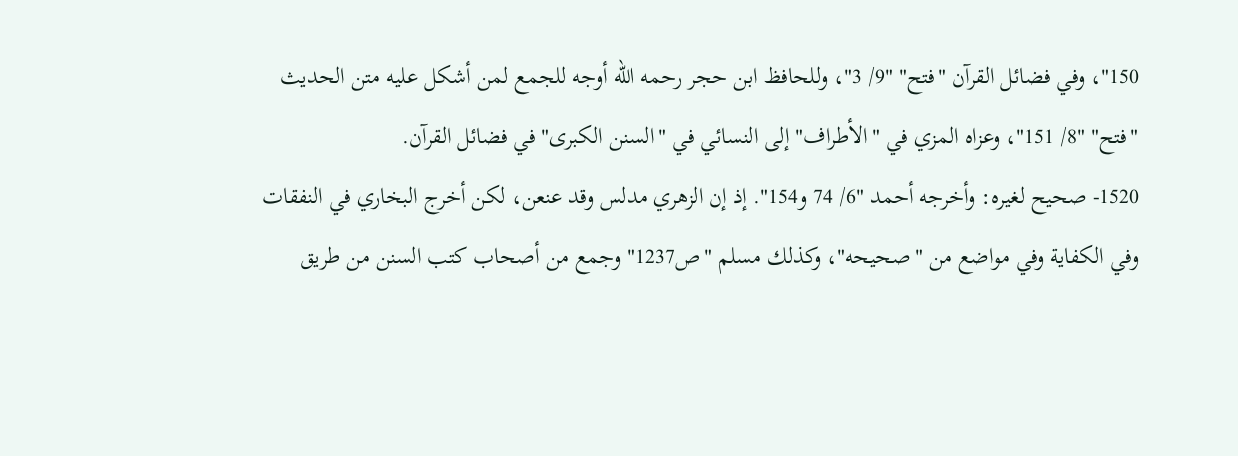150"، وفي فضائل القرآن "فتح" "9/ 3"، وللحافظ ابن حجر رحمه الله أوجه للجمع لمن أشكل عليه متن الحديث "فتح" "8/ 151"، وعزاه المزي في "الأطراف" إلى النسائي في "السنن الكبرى" في فضائل القرآن.
1520- صحيح لغيره: وأخرجه أحمد "6/ 74 و154". إذ إن الزهري مدلس وقد عنعن، لكن أخرج البخاري في النفقات وفي الكفاية وفي مواضع من "صحيحه"، وكذلك مسلم "ص1237" وجمع من أصحاب كتب السنن من طريق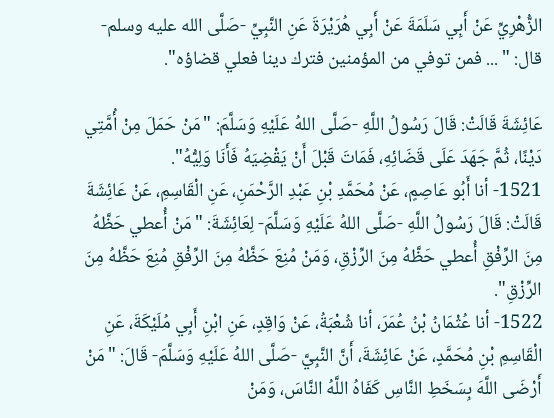الزُّهْرِيِّ عَنْ أَبِي سَلَمَةَ عَنْ أَبِي هُرَيْرَةَ عَنِ النَّبِيِّ -صَلَّى الله عليه وسلم- قال: " ... فمن توفي من المؤمنين فترك دينا فعلي قضاؤه".

عَائِشَةَ قَالَتْ: قَالَ رَسُولُ اللَّهِ -صَلَّى اللهُ عَلَيْهِ وَسَلَّمَ: "مَنْ حَمَلَ مِنْ أُمَّتِي دَيْنًا، ثُمَّ جَهَدَ عَلَى قَضَائِهِ، فَمَاتَ قَبْلَ أَنْ يَقْضِيَهُ فَأَنَا وَلِيُّهُ".
1521- أنا أَبُو عَاصِمٍ، عَنْ مُحَمَّدِ بْنِ عَبْدِ الرَّحْمَنِ، عَنِ الْقَاسِمِ، عَنْ عَائِشَةَ قَالَتْ: قَالَ رَسُولُ اللَّهِ -صَلَّى اللهُ عَلَيْهِ وَسَلَّمَ- لِعَائِشَةَ: "مَنْ أُعطي حَظَّهُ مِنَ الرِّفْقِ أُعطي حَظَّهُ مِنَ الرِّزْقِ، وَمَنْ مُنِعَ حَظَّهُ مِنَ الرِّفْقِ مُنِعَ حَظَّهُ مِنَ الرِّزْقِ".
1522- أنا عُثْمَانُ بْنُ عُمَرَ، أنا شُعْبَةُ، عَنْ وَاقِدٍ، عَنِ ابْنِ أَبِي مُلَيْكَةَ، عَنِ الْقَاسِمِ بْنِ مُحَمَّدٍ، عَنْ عَائِشَةَ، أَنَّ النَّبِيَّ -صَلَّى اللهُ عَلَيْهِ وَسَلَّمَ- قَالَ: "مَنْ أَرْضَى اللَّهَ بِسَخَطِ النَّاسِ كَفَاهُ اللَّهُ النَّاسَ، وَمَنْ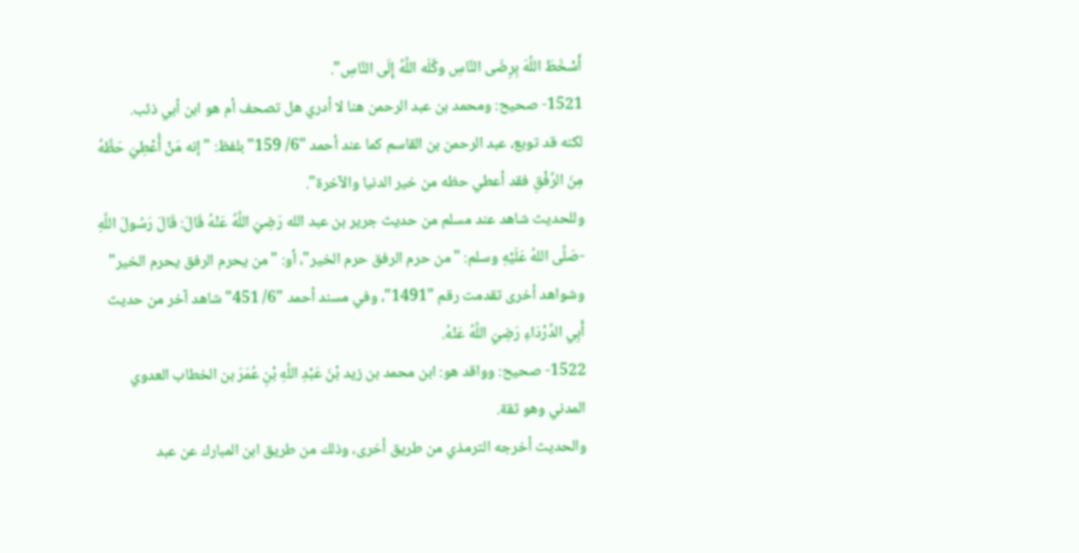أَسْخَطَ اللَّهَ بِرِضَى النَّاسِ وكَّلَه اللَّهُ إِلَى النَّاسِ".
1521- صحيح: ومحمد بن عبد الرحمن هنا لا أدري هل تصحف أم هو ابن أبي ذئب.
لكنه قد توبع، عبد الرحمن بن القاسم كما عند أحمد "6/ 159" بلفظ: "إنه مَنْ أُعْطِيَ حَظَّهُ مِنَ الرِّفْقِ فقد أعطي حظه من خير الدنيا والآخرة".
وللحديث شاهد عند مسلم من حديث جرير بن عبد الله رَضِيَ اللَّهُ عَنْهُ قَالَ: قَالَ رَسُولَ اللَّهِ -صَلَّى اللهُ عَلَيْهِ وسلم: "من حرم الرفق حرم الخير"، أو: "من يحرم الرفق يحرم الخير" وشواهد أخرى تقدمت رقم "1491"، وفي مسند أحمد "6/ 451" شاهد آخر من حديث أَبِي الدَّرْدَاءِ رَضِيَ اللَّهُ عَنْهُ.
1522- صحيح: وواقد هو: ابن محمد بن زيد بْنَ عَبْدِ اللَّهِ بْنِ عُمَرَ بن الخطاب العدوي المدني وهو ثقة.
والحديث أخرجه الترمذي من طريق أخرى، وذلك من طريق ابن المبارك عن عبد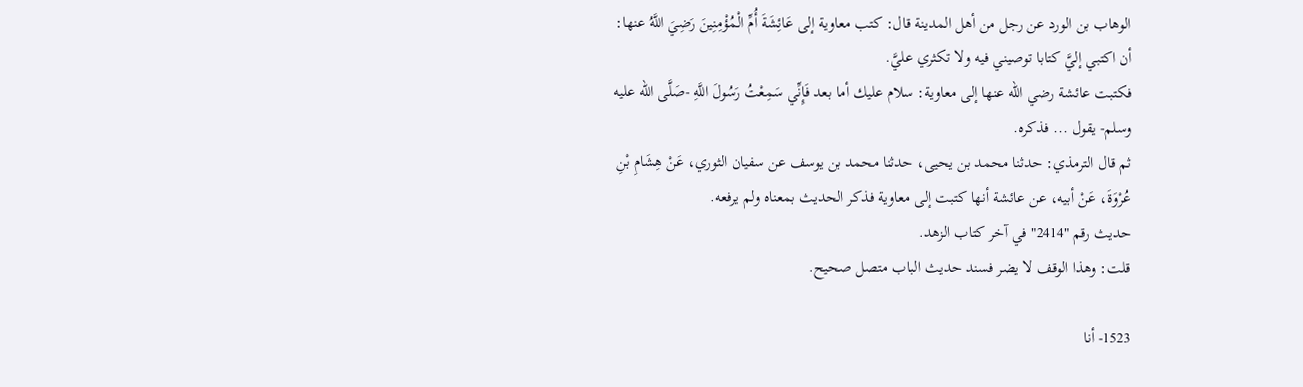الوهاب بن الورد عن رجل من أهل المدينة قال: كتب معاوية إلى عَائِشَةَ أُمِّ الْمُؤْمِنِينَ رَضِيَ اللَّهُ عنها: أن اكتبي إليَّ كتابا توصيني فيه ولا تكثري عليَّ.
فكتبت عائشة رضي الله عنها إلى معاوية: سلام عليك أما بعد فَإِنِّي سَمِعْتُ رَسُولَ اللَّهِ -صَلَّى الله عليه وسلم- يقول ... فذكره.
ثم قال الترمذي: حدثنا محمد بن يحيى، حدثنا محمد بن يوسف عن سفيان الثوري، عَنْ هِشَامِ بْنِ عُرْوَةَ، عَنْ أبيه، عن عائشة أنها كتبت إلى معاوية فذكر الحديث بمعناه ولم يرفعه.
حديث رقم "2414" في آخر كتاب الزهد.
قلت: وهذا الوقف لا يضر فسند حديث الباب متصل صحيح.

1523- أنا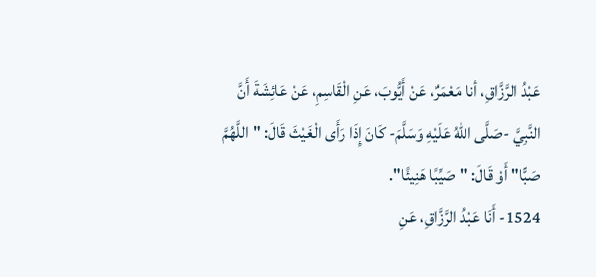عَبْدُ الرَّزَّاقِ، أنا مَعْمَرٌ، عَنْ أَيُّوبَ، عَنِ الْقَاسِمِ، عَنْ عَائِشَةَ أَنَّ النَّبِيَّ -صَلَّى اللهُ عَلَيْهِ وَسَلَّمَ- كَانَ إِذَا رَأَى الْغَيْثَ قَالَ: "اللَّهُمَّ صَبًّا" أَوْ قَالَ: "صَيِّبًا هَنِيئًا".
1524- أَنَا عَبْدُ الرَّزَّاقِ، عَنِ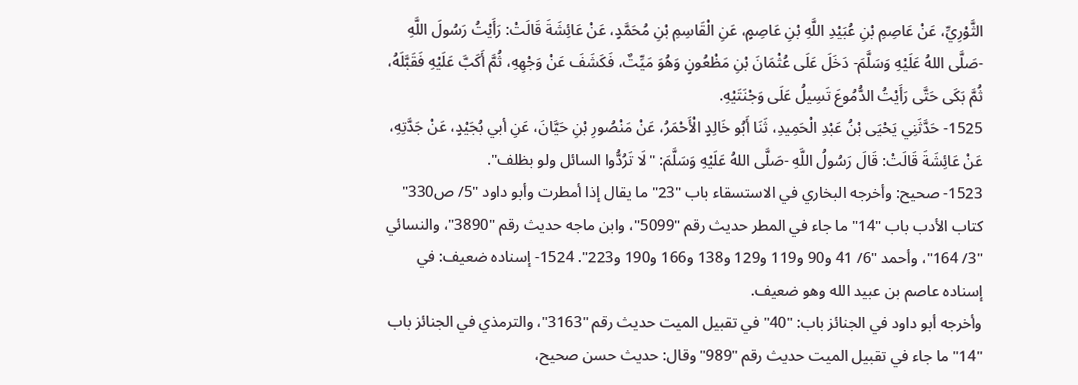الثَّوْرِيِّ، عَنْ عَاصِمِ بْنِ عُبَيْدِ اللَّهِ بْنِ عَاصِمٍ، عَنِ الْقَاسِمِ بْنِ مُحَمَّدٍ، عَنْ عَائِشَةَ قَالَتْ: رَأَيْتُ رَسُولَ اللَّهِ -صَلَّى اللهُ عَلَيْهِ وَسَلَّمَ- دَخَلَ عَلَى عُثْمَانَ بْنِ مَظْعُونٍ وَهُوَ مَيِّتٌ، فَكَشَفَ عَنْ وَجْهِهِ، ثُمَّ أَكَبَّ عَلَيْهِ فَقَبَّلَهُ، ثُمَّ بَكَى حَتَّى رَأَيْتُ الدُّمُوعَ تَسِيلُ عَلَى وَجْنَتَيْهِ.
1525- حَدَّثَنِي يَحْيَى بْنُ عَبْدِ الْحَمِيدِ، ثَنَا أَبُو خَالِدٍ الْأَحْمَرُ، عَنْ مَنْصُورِ بْنِ حَيَّانَ، عَنِ أبي بُجَيْدٍ، عَنْ جَدَّتِهِ، عَنْ عَائِشَةَ قَالَتْ: قَالَ رَسُولُ اللَّهِ -صَلَّى اللهُ عَلَيْهِ وَسَلَّمَ: "لَا تَرُدُّوا السائل ولو بظلف".
1523- صحيح: وأخرجه البخاري في الاستسقاء باب "23" ما يقال إذا أمطرت وأبو داود "5/ ص330" كتاب الأدب باب "14" ما جاء في المطر حديث رقم "5099"، وابن ماجه حديث رقم "3890"، والنسائي "3/ 164"، وأحمد "6/ 41 و90 و119 و129 و138 و166 و190 و223". 1524- إسناده ضعيف: في إسناده عاصم بن عبيد الله وهو ضعيف.
وأخرجه أبو داود في الجنائز باب: "40" في تقبيل الميت حديث رقم "3163"، والترمذي في الجنائز باب "14" ما جاء في تقبيل الميت حديث رقم "989" وقال: حديث حسن صحيح،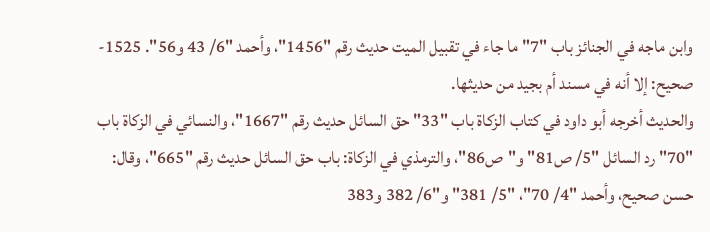وابن ماجه في الجنائز باب "7" ما جاء في تقبيل الميت حديث رقم "1456"، وأحمد "6/ 43 و56". 1525- صحيح: إلا أنه في مسند أم بجيد من حديثها.
والحديث أخرجه أبو داود في كتاب الزكاة باب "33" حق السائل حديث رقم "1667"، والنسائي في الزكاة باب "70" رد السائل "5/ ص81" و"ص86"، والترمذي في الزكاة: باب حق السائل حديث رقم "665"، وقال: حسن صحيح، وأحمد "4/ 70"، "5/ 381" و"6/ 382 و383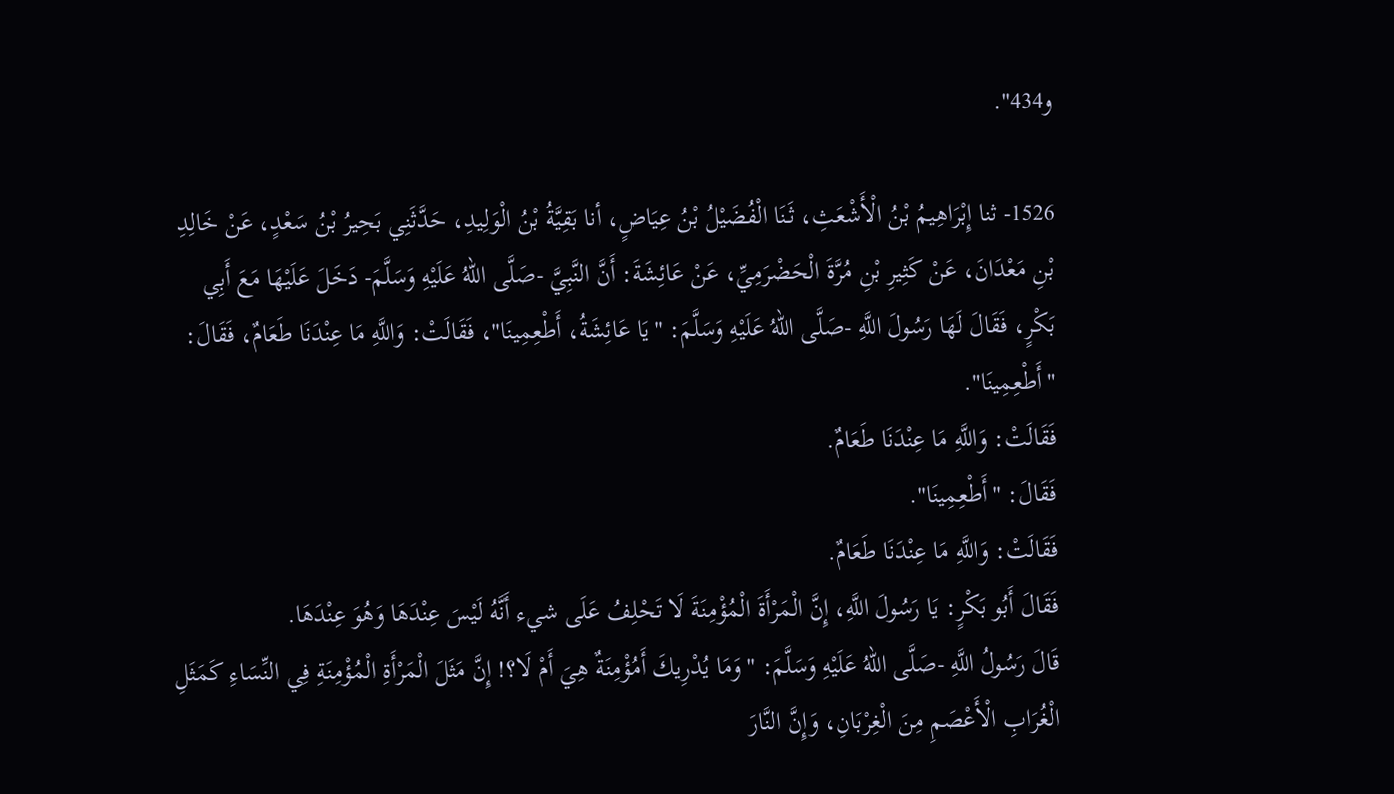و434".

1526- ثنا إِبْرَاهِيمُ بْنُ الْأَشْعَثِ، ثَنَا الْفُضَيْلُ بْنُ عِيَاضٍ، أنا بَقِيَّةُ بْنُ الْوَلِيدِ، حَدَّثَنِي بَحِيرُ بْنُ سَعْدٍ، عَنْ خَالِدِ بْنِ مَعْدَانَ، عَنْ كَثِيرِ بْنِ مُرَّةَ الْحَضْرَمِيِّ، عَنْ عَائِشَةَ: أَنَّ النَّبِيَّ -صَلَّى اللهُ عَلَيْهِ وَسَلَّمَ- دَخَلَ عَلَيْهَا مَعَ أَبِي بَكْرٍ، فَقَالَ لَهَا رَسُولَ اللَّهِ -صَلَّى اللهُ عَلَيْهِ وَسَلَّمَ: "يَا عَائِشَةُ، أَطْعِمِينَا"، فَقَالَتْ: وَاللَّهِ مَا عِنْدَنَا طَعَامٌ، فَقَالَ: "أَطْعِمِينَا".
فَقَالَتْ: وَاللَّهِ مَا عِنْدَنَا طَعَامٌ.
فَقَالَ: "أَطْعِمِينَا".
فَقَالَتْ: وَاللَّهِ مَا عِنْدَنَا طَعَامٌ.
فَقَالَ أَبُو بَكْرٍ: يَا رَسُولَ اللَّهِ، إِنَّ الْمَرْأَةَ الْمُؤْمِنَةَ لَا تَحْلِفُ عَلَى شيء أَنَّهُ لَيْسَ عِنْدَهَا وَهُوَ عِنْدَهَا.
قَالَ رَسُولُ اللَّهِ -صَلَّى اللهُ عَلَيْهِ وَسَلَّمَ: "وَمَا يُدْرِيكَ أَمُؤْمِنَةٌ هِيَ أَمْ لَا؟! إِنَّ مَثَلَ الْمَرْأَةِ الْمُؤْمِنَةِ فِي النِّسَاءِ كَمَثَلِ الْغُرَابِ الْأَعْصَمِ مِنَ الْغِرْبَانِ، وَإِنَّ النَّارَ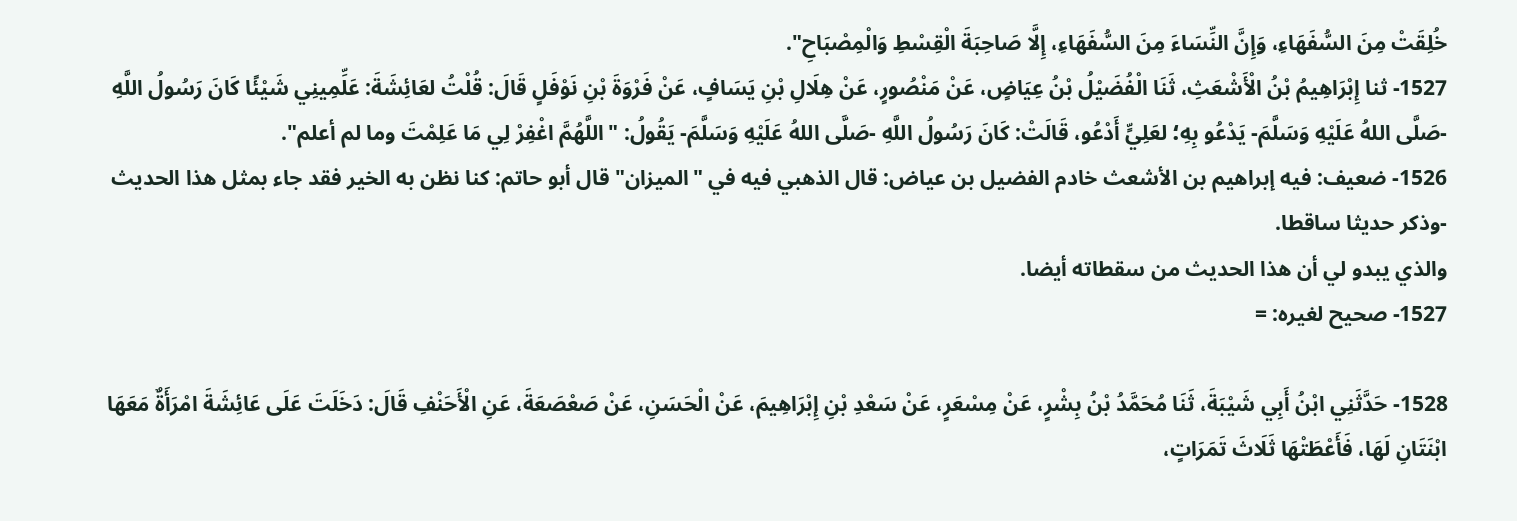خُلِقَتْ مِنَ السُّفَهَاءِ، وَإِنَّ النِّسَاءَ مِنَ السُّفَهَاءِ، إِلَّا صَاحِبَةَ الْقِسْطِ وَالْمِصْبَاحِ".
1527- ثنا إِبْرَاهِيمُ بْنُ الْأَشْعَثِ، ثَنَا الْفُضَيْلُ بْنُ عِيَاضٍ، عَنْ مَنْصُورٍ، عَنْ هِلَالِ بْنِ يَسَافٍ، عَنْ فَرْوَةَ بْنِ نَوْفَلٍ قَالَ: قُلْتُ لعَائِشَةَ: عَلِّمِينِي شَيْئًا كَانَ رَسُولُ اللَّهِ -صَلَّى اللهُ عَلَيْهِ وَسَلَّمَ- يَدْعُو بِهِ؛ لعَلِيٍّ أَدْعُو، قَالَتْ: كَانَ رَسُولُ اللَّهِ -صَلَّى اللهُ عَلَيْهِ وَسَلَّمَ- يَقُولُ: "اللَّهُمَّ اغْفِرْ لِي مَا عَلِمْتَ وما لم أعلم".
1526- ضعيف: فيه إبراهيم بن الأشعث خادم الفضيل بن عياض: قال الذهبي فيه في "الميزان" قال أبو حاتم: كنا نظن به الخير فقد جاء بمثل هذا الحديث -وذكر حديثا ساقطا.
والذي يبدو لي أن هذا الحديث من سقطاته أيضا.
1527- صحيح لغيره: =

1528- حَدَّثَنِي ابْنُ أَبِي شَيْبَةَ، ثَنَا مُحَمَّدُ بْنُ بِشْرٍ، عَنْ مِسْعَرٍ، عَنْ سَعْدِ بْنِ إِبْرَاهِيمَ، عَنْ الْحَسَنِ، عَنْ صَعْصَعَةَ، عَنِ الْأَحَنْفِ قَالَ: دَخَلَتَ عَلَى عَائِشَةَ امْرَأَةٌ مَعَهَا ابْنَتَانِ لَهَا، فَأَعْطَتْهَا ثَلَاثَ تَمَرَاتٍ،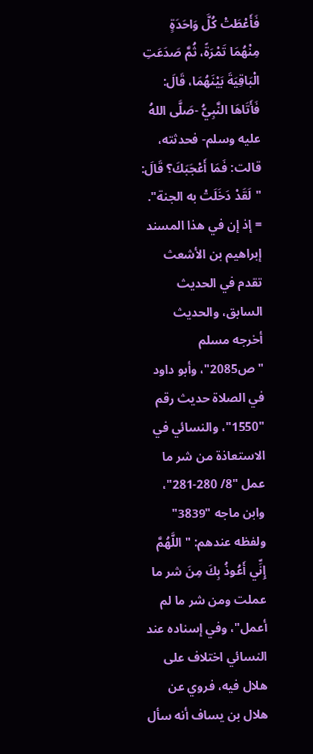فَأَعْطَتْ كُلَّ وَاحَدَةٍ مِنْهُمَا تَمْرَةً، ثُمَّ صَدَعَتِ الْبَاقِيَةَ بَيْنَهُمَا، قَالَ: فَأَتَاهَا النَّبِيُّ -صَلَّى اللهُ عليه وسلم- فحدثته، قالت: فَمَا أَعْجَبَكَ؟ قَالَ: "لَقَدْ دَخَلَتْ به الجنة".
= إذ إن في هذا المسند إبراهيم بن الأشعث تقدم في الحديث السابق، والحديث أخرجه مسلم "ص2085"، وأبو داود في الصلاة حديث رقم "1550"، والنسائي في الاستعاذة من شر ما عمل "8/ 280-281"، وابن ماجه "3839" ولفظه عندهم: "اللَّهُمَّ إِنِّي أَعُوذُ بِكَ مِنَ شر ما عملت ومن شر ما لم أعمل"، وفي إسناده عند النسائي اختلاف على هلال فيه، فروي عن هلال بن يساف أنه سأل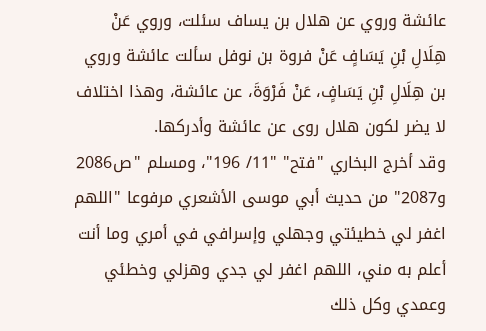عائشة وروي عن هلال بن يساف سئلت، وروي عَنْ هِلَالِ بْنِ يَسَافٍ عَنْ فروة بن نوفل سألت عائشة وروي بن هِلَالِ بْنِ يَسَافٍ، عَنْ فَرْوَةَ، عن عائشة، وهذا اختلاف لا يضر لكون هلال روى عن عائشة وأدركها.
وقد أخرج البخاري "فتح" "11/ 196"، ومسلم "ص2086 و2087" من حديث أبي موسى الأشعري مرفوعا "اللهم اغفر لي خطيئتي وجهلي وإسرافي في أمري وما أنت أعلم به مني، اللهم اغفر لي جدي وهزلي وخطئي وعمدي وكل ذلك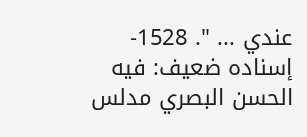عندي ... ". 1528- إسناده ضعيف: فيه الحسن البصري مدلس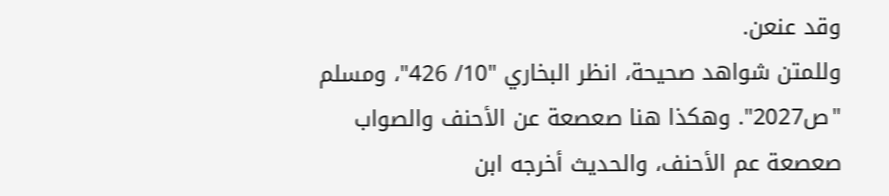وقد عنعن.
وللمتن شواهد صحيحة، انظر البخاري "10/ 426"، ومسلم "ص2027". وهكذا هنا صعصعة عن الأحنف والصواب صعصعة عم الأحنف، والحديث أخرجه ابن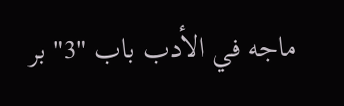ماجه في الأدب باب "3" بر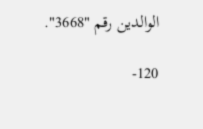الوالدين رقم "3668".

120-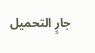جارٍ التحميل